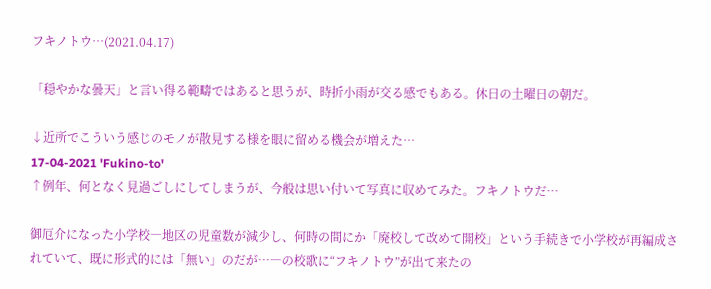フキノトウ…(2021.04.17)

「穏やかな曇天」と言い得る範疇ではあると思うが、時折小雨が交る感でもある。休日の土曜日の朝だ。

↓近所でこういう感じのモノが散見する様を眼に留める機会が増えた…
17-04-2021 'Fukino-to'
↑例年、何となく見過ごしにしてしまうが、今般は思い付いて写真に収めてみた。フキノトウだ…

御厄介になった小学校―地区の児童数が減少し、何時の間にか「廃校して改めて開校」という手続きで小学校が再編成されていて、既に形式的には「無い」のだが…―の校歌に“フキノトウ”が出て来たの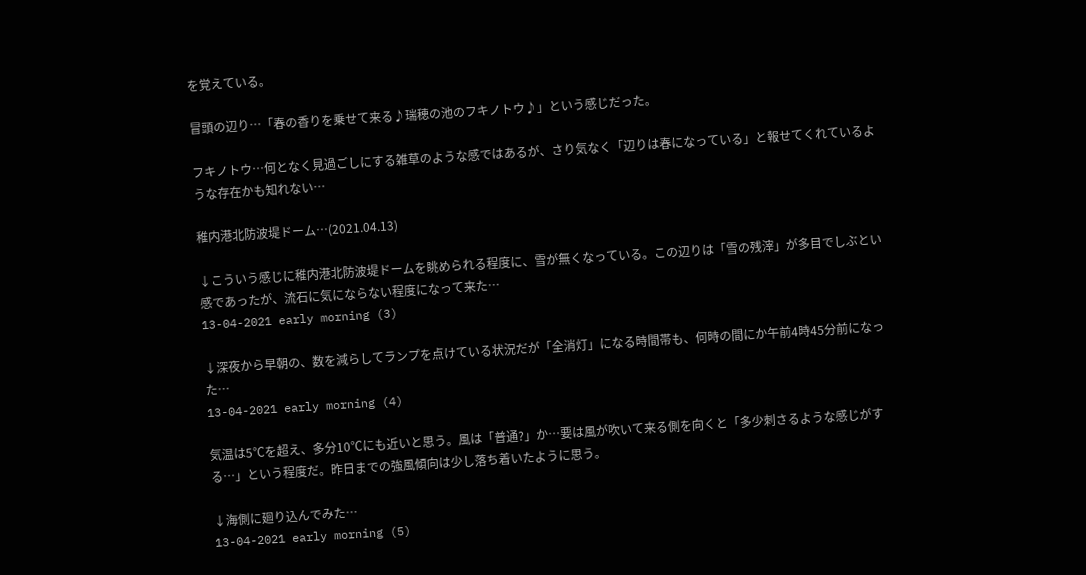を覚えている。

冒頭の辺り…「春の香りを乗せて来る♪瑞穂の池のフキノトウ♪」という感じだった。

フキノトウ…何となく見過ごしにする雑草のような感ではあるが、さり気なく「辺りは春になっている」と報せてくれているような存在かも知れない…

稚内港北防波堤ドーム…(2021.04.13)

↓こういう感じに稚内港北防波堤ドームを眺められる程度に、雪が無くなっている。この辺りは「雪の残滓」が多目でしぶとい感であったが、流石に気にならない程度になって来た…
13-04-2021 early morning (3)

↓深夜から早朝の、数を減らしてランプを点けている状況だが「全消灯」になる時間帯も、何時の間にか午前4時45分前になった…
13-04-2021 early morning (4)

気温は5℃を超え、多分10℃にも近いと思う。風は「普通?」か…要は風が吹いて来る側を向くと「多少刺さるような感じがする…」という程度だ。昨日までの強風傾向は少し落ち着いたように思う。

↓海側に廻り込んでみた…
13-04-2021 early morning (5)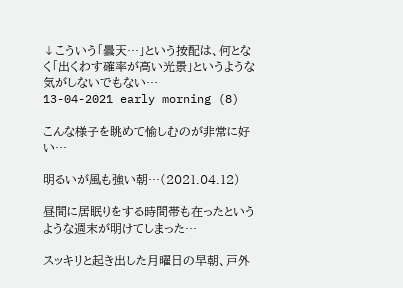↓こういう「曇天…」という按配は、何となく「出くわす確率が高い光景」というような気がしないでもない…
13-04-2021 early morning (8)

こんな様子を眺めて愉しむのが非常に好い…

明るいが風も強い朝…(2021.04.12)

昼間に居眠りをする時間帯も在ったというような週末が明けてしまった…

スッキリと起き出した月曜日の早朝、戸外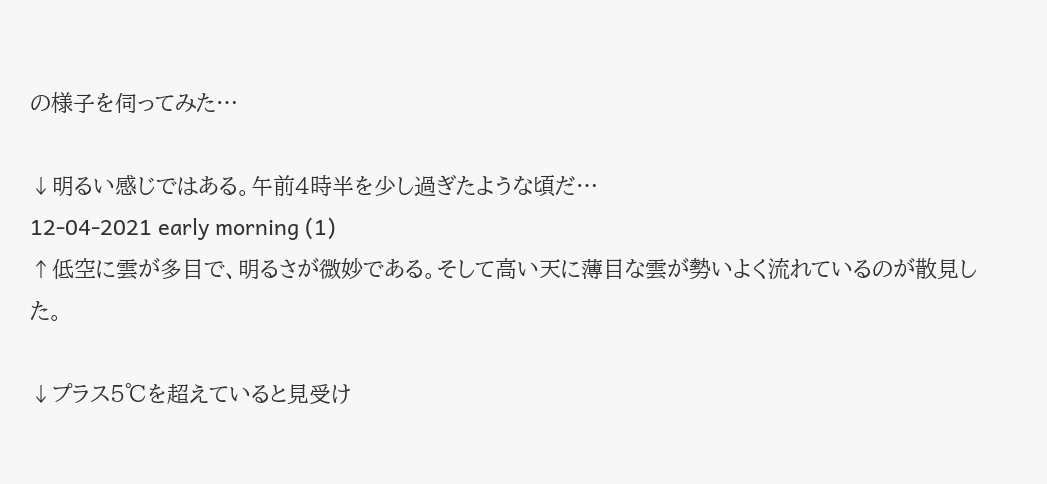の様子を伺ってみた…

↓明るい感じではある。午前4時半を少し過ぎたような頃だ…
12-04-2021 early morning (1)
↑低空に雲が多目で、明るさが微妙である。そして高い天に薄目な雲が勢いよく流れているのが散見した。

↓プラス5℃を超えていると見受け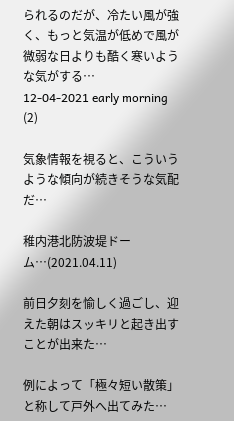られるのだが、冷たい風が強く、もっと気温が低めで風が微弱な日よりも酷く寒いような気がする…
12-04-2021 early morning (2)

気象情報を視ると、こういうような傾向が続きそうな気配だ…

稚内港北防波堤ドーム…(2021.04.11)

前日夕刻を愉しく過ごし、迎えた朝はスッキリと起き出すことが出来た…

例によって「極々短い散策」と称して戸外へ出てみた…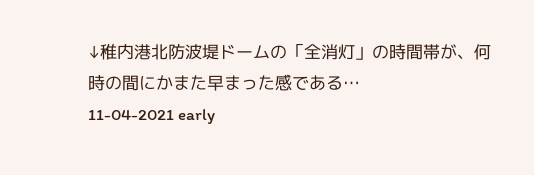↓稚内港北防波堤ドームの「全消灯」の時間帯が、何時の間にかまた早まった感である…
11-04-2021 early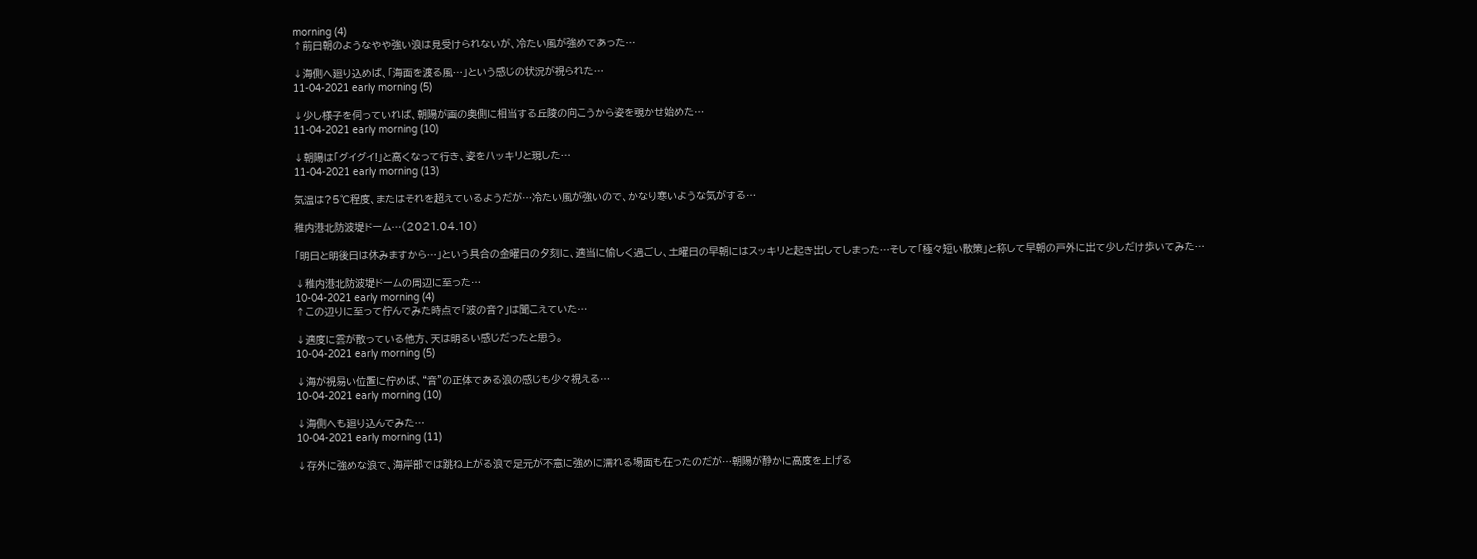morning (4)
↑前日朝のようなやや強い浪は見受けられないが、冷たい風が強めであった…

↓海側へ廻り込めば、「海面を渡る風…」という感じの状況が視られた…
11-04-2021 early morning (5)

↓少し様子を伺っていれば、朝陽が画の奥側に相当する丘陵の向こうから姿を覗かせ始めた…
11-04-2021 early morning (10)

↓朝陽は「グイグイ!」と高くなって行き、姿をハッキリと現した…
11-04-2021 early morning (13)

気温は?5℃程度、またはそれを超えているようだが…冷たい風が強いので、かなり寒いような気がする…

稚内港北防波堤ドーム…(2021.04.10)

「明日と明後日は休みますから…」という具合の金曜日の夕刻に、適当に愉しく過ごし、土曜日の早朝にはスッキリと起き出してしまった…そして「極々短い散策」と称して早朝の戸外に出て少しだけ歩いてみた…

↓稚内港北防波堤ドームの周辺に至った…
10-04-2021 early morning (4)
↑この辺りに至って佇んでみた時点で「波の音?」は聞こえていた…

↓適度に雲が散っている他方、天は明るい感じだったと思う。
10-04-2021 early morning (5)

↓海が視易い位置に佇めば、“音”の正体である浪の感じも少々視える…
10-04-2021 early morning (10)

↓海側へも廻り込んでみた…
10-04-2021 early morning (11)

↓存外に強めな浪で、海岸部では跳ね上がる浪で足元が不意に強めに濡れる場面も在ったのだが…朝陽が静かに高度を上げる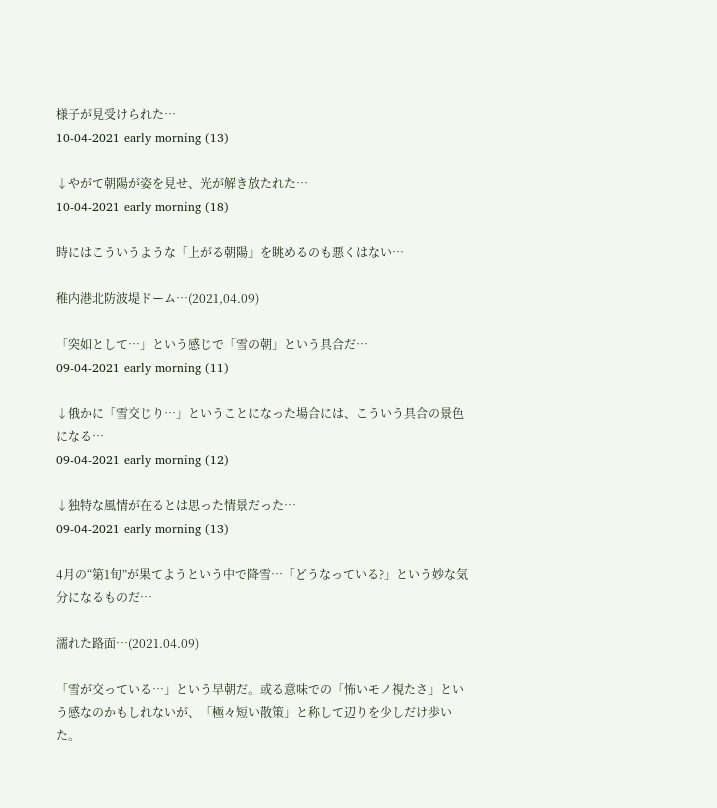様子が見受けられた…
10-04-2021 early morning (13)

↓やがて朝陽が姿を見せ、光が解き放たれた…
10-04-2021 early morning (18)

時にはこういうような「上がる朝陽」を眺めるのも悪くはない…

稚内港北防波堤ドーム…(2021,04.09)

「突如として…」という感じで「雪の朝」という具合だ…
09-04-2021 early morning (11)

↓俄かに「雪交じり…」ということになった場合には、こういう具合の景色になる…
09-04-2021 early morning (12)

↓独特な風情が在るとは思った情景だった…
09-04-2021 early morning (13)

4月の“第1旬”が果てようという中で降雪…「どうなっている?」という妙な気分になるものだ…

濡れた路面…(2021.04.09)

「雪が交っている…」という早朝だ。或る意味での「怖いモノ視たさ」という感なのかもしれないが、「極々短い散策」と称して辺りを少しだけ歩いた。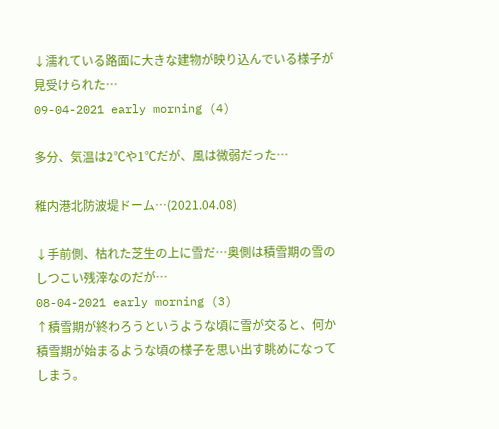↓濡れている路面に大きな建物が映り込んでいる様子が見受けられた…
09-04-2021 early morning (4)

多分、気温は2℃や1℃だが、風は微弱だった…

稚内港北防波堤ドーム…(2021.04.08)

↓手前側、枯れた芝生の上に雪だ…奥側は積雪期の雪のしつこい残滓なのだが…
08-04-2021 early morning (3)
↑積雪期が終わろうというような頃に雪が交ると、何か積雪期が始まるような頃の様子を思い出す眺めになってしまう。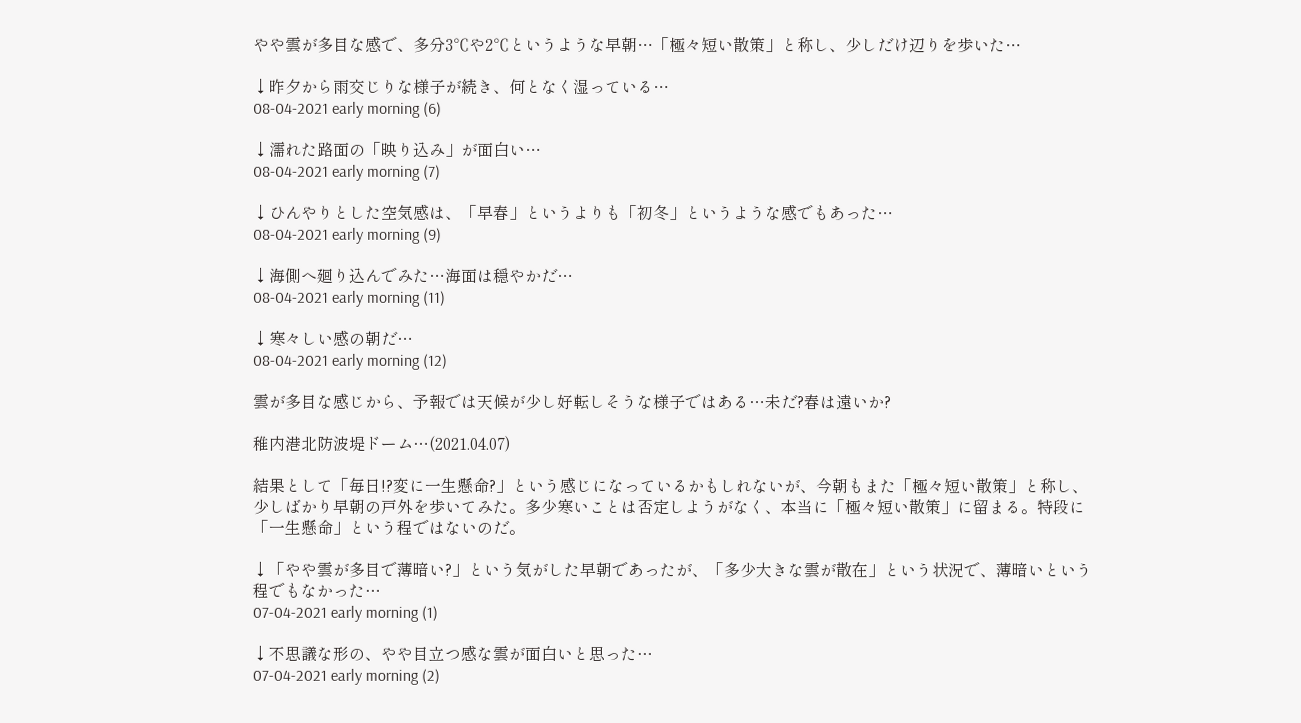やや雲が多目な感で、多分3℃や2℃というような早朝…「極々短い散策」と称し、少しだけ辺りを歩いた…

↓昨夕から雨交じりな様子が続き、何となく湿っている…
08-04-2021 early morning (6)

↓濡れた路面の「映り込み」が面白い…
08-04-2021 early morning (7)

↓ひんやりとした空気感は、「早春」というよりも「初冬」というような感でもあった…
08-04-2021 early morning (9)

↓海側へ廻り込んでみた…海面は穏やかだ…
08-04-2021 early morning (11)

↓寒々しい感の朝だ…
08-04-2021 early morning (12)

雲が多目な感じから、予報では天候が少し好転しそうな様子ではある…未だ?春は遠いか?

稚内港北防波堤ドーム…(2021.04.07)

結果として「毎日!?変に一生懸命?」という感じになっているかもしれないが、今朝もまた「極々短い散策」と称し、少しばかり早朝の戸外を歩いてみた。多少寒いことは否定しようがなく、本当に「極々短い散策」に留まる。特段に「一生懸命」という程ではないのだ。

↓「やや雲が多目で薄暗い?」という気がした早朝であったが、「多少大きな雲が散在」という状況で、薄暗いという程でもなかった…
07-04-2021 early morning (1)

↓不思議な形の、やや目立つ感な雲が面白いと思った…
07-04-2021 early morning (2)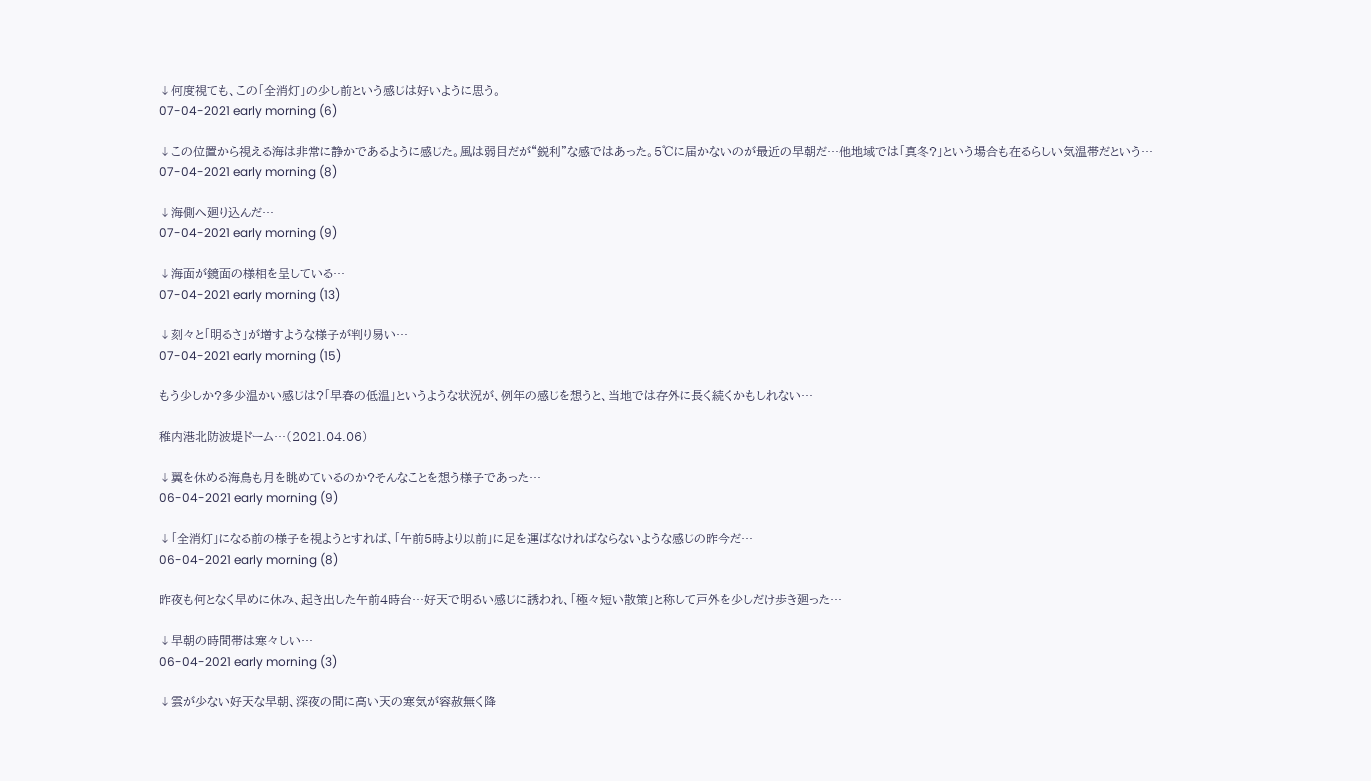↓何度視ても、この「全消灯」の少し前という感じは好いように思う。
07-04-2021 early morning (6)

↓この位置から視える海は非常に静かであるように感じた。風は弱目だが“鋭利”な感ではあった。5℃に届かないのが最近の早朝だ…他地域では「真冬?」という場合も在るらしい気温帯だという…
07-04-2021 early morning (8)

↓海側へ廻り込んだ…
07-04-2021 early morning (9)

↓海面が鏡面の様相を呈している…
07-04-2021 early morning (13)

↓刻々と「明るさ」が増すような様子が判り易い…
07-04-2021 early morning (15)

もう少しか?多少温かい感じは?「早春の低温」というような状況が、例年の感じを想うと、当地では存外に長く続くかもしれない…

稚内港北防波堤ドーム…(2021.04.06)

↓翼を休める海鳥も月を眺めているのか?そんなことを想う様子であった…
06-04-2021 early morning (9)

↓「全消灯」になる前の様子を視ようとすれば、「午前5時より以前」に足を運ばなければならないような感じの昨今だ…
06-04-2021 early morning (8)

昨夜も何となく早めに休み、起き出した午前4時台…好天で明るい感じに誘われ、「極々短い散策」と称して戸外を少しだけ歩き廻った…

↓早朝の時間帯は寒々しい…
06-04-2021 early morning (3)

↓雲が少ない好天な早朝、深夜の間に高い天の寒気が容赦無く降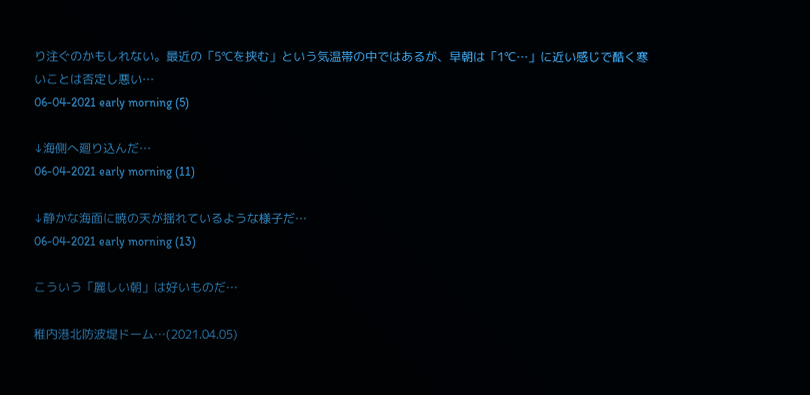り注ぐのかもしれない。最近の「5℃を挟む」という気温帯の中ではあるが、早朝は「1℃…」に近い感じで酷く寒いことは否定し悪い…
06-04-2021 early morning (5)

↓海側へ廻り込んだ…
06-04-2021 early morning (11)

↓静かな海面に暁の天が揺れているような様子だ…
06-04-2021 early morning (13)

こういう「麗しい朝」は好いものだ…

稚内港北防波堤ドーム…(2021.04.05)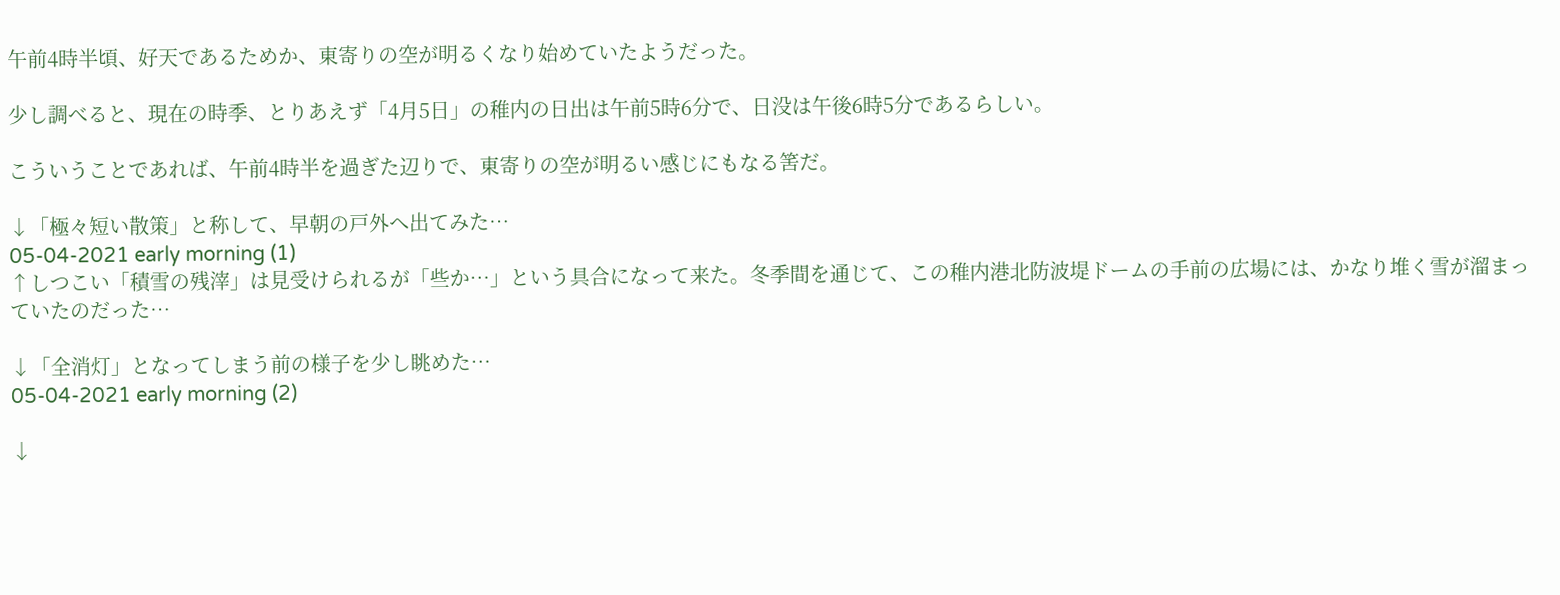午前4時半頃、好天であるためか、東寄りの空が明るくなり始めていたようだった。

少し調べると、現在の時季、とりあえず「4月5日」の稚内の日出は午前5時6分で、日没は午後6時5分であるらしい。

こういうことであれば、午前4時半を過ぎた辺りで、東寄りの空が明るい感じにもなる筈だ。

↓「極々短い散策」と称して、早朝の戸外へ出てみた…
05-04-2021 early morning (1)
↑しつこい「積雪の残滓」は見受けられるが「些か…」という具合になって来た。冬季間を通じて、この稚内港北防波堤ドームの手前の広場には、かなり堆く雪が溜まっていたのだった…

↓「全消灯」となってしまう前の様子を少し眺めた…
05-04-2021 early morning (2)

↓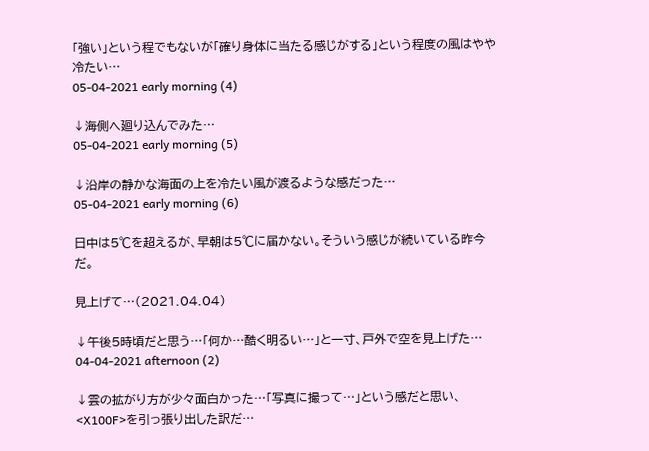「強い」という程でもないが「確り身体に当たる感じがする」という程度の風はやや冷たい…
05-04-2021 early morning (4)

↓海側へ廻り込んでみた…
05-04-2021 early morning (5)

↓沿岸の静かな海面の上を冷たい風が渡るような感だった…
05-04-2021 early morning (6)

日中は5℃を超えるが、早朝は5℃に届かない。そういう感じが続いている昨今だ。

見上げて…(2021.04.04)

↓午後5時頃だと思う…「何か…酷く明るい…」と一寸、戸外で空を見上げた…
04-04-2021 afternoon (2)

↓雲の拡がり方が少々面白かった…「写真に撮って…」という感だと思い、<X100F>を引っ張り出した訳だ…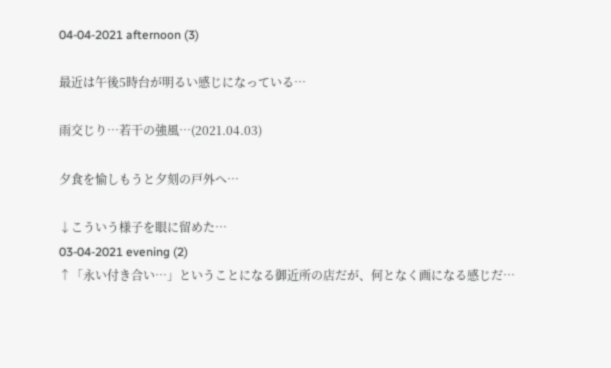04-04-2021 afternoon (3)

最近は午後5時台が明るい感じになっている…

雨交じり…若干の強風…(2021.04.03)

夕食を愉しもうと夕刻の戸外へ…

↓こういう様子を眼に留めた…
03-04-2021 evening (2)
↑「永い付き合い…」ということになる御近所の店だが、何となく画になる感じだ…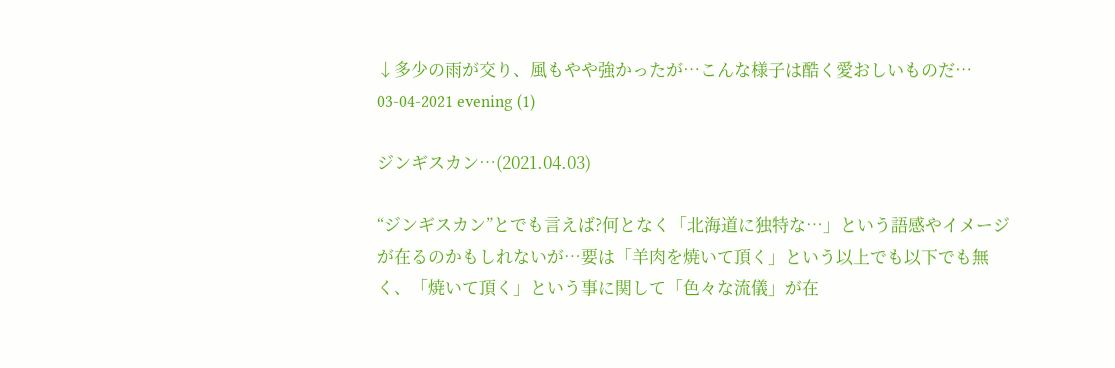↓多少の雨が交り、風もやや強かったが…こんな様子は酷く愛おしいものだ…
03-04-2021 evening (1)

ジンギスカン…(2021.04.03)

“ジンギスカン”とでも言えば?何となく「北海道に独特な…」という語感やイメージが在るのかもしれないが…要は「羊肉を焼いて頂く」という以上でも以下でも無く、「焼いて頂く」という事に関して「色々な流儀」が在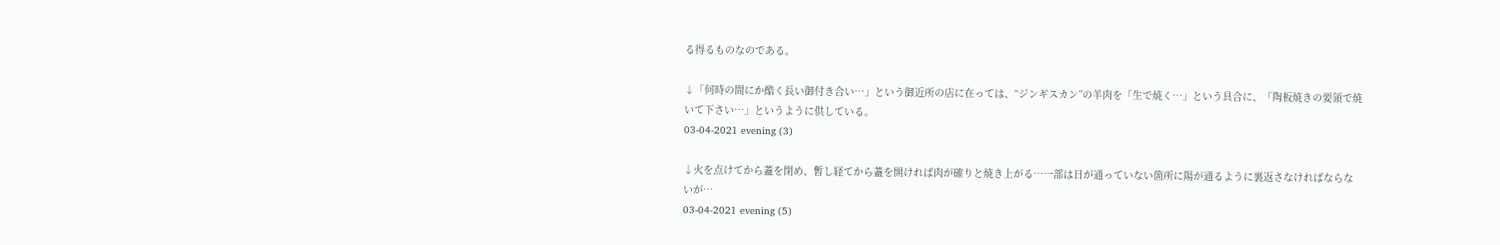る得るものなのである。

↓「何時の間にか酷く長い御付き合い…」という御近所の店に在っては、“ジンギスカン”の羊肉を「生で焼く…」という具合に、「陶板焼きの要領で焼いて下さい…」というように供している。
03-04-2021 evening (3)

↓火を点けてから蓋を閉め、暫し経てから蓋を開ければ肉が確りと焼き上がる…一部は日が通っていない箇所に陽が通るように裏返さなければならないが…
03-04-2021 evening (5)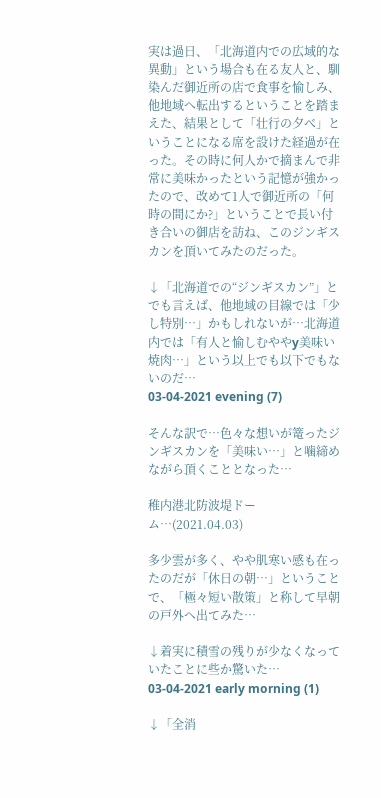実は過日、「北海道内での広域的な異動」という場合も在る友人と、馴染んだ御近所の店で食事を愉しみ、他地域へ転出するということを踏まえた、結果として「壮行の夕べ」ということになる席を設けた経過が在った。その時に何人かで摘まんで非常に美味かったという記憶が強かったので、改めて1人で御近所の「何時の間にか?」ということで長い付き合いの御店を訪ね、このジンギスカンを頂いてみたのだった。

↓「北海道での“ジンギスカン”」とでも言えば、他地域の目線では「少し特別…」かもしれないが…北海道内では「有人と愉しむややy美味い焼肉…」という以上でも以下でもないのだ…
03-04-2021 evening (7)

そんな訳で…色々な想いが篭ったジンギスカンを「美味い…」と噛締めながら頂くこととなった…

稚内港北防波堤ドーム…(2021.04.03)

多少雲が多く、やや肌寒い感も在ったのだが「休日の朝…」ということで、「極々短い散策」と称して早朝の戸外へ出てみた…

↓着実に積雪の残りが少なくなっていたことに些か驚いた…
03-04-2021 early morning (1)

↓「全消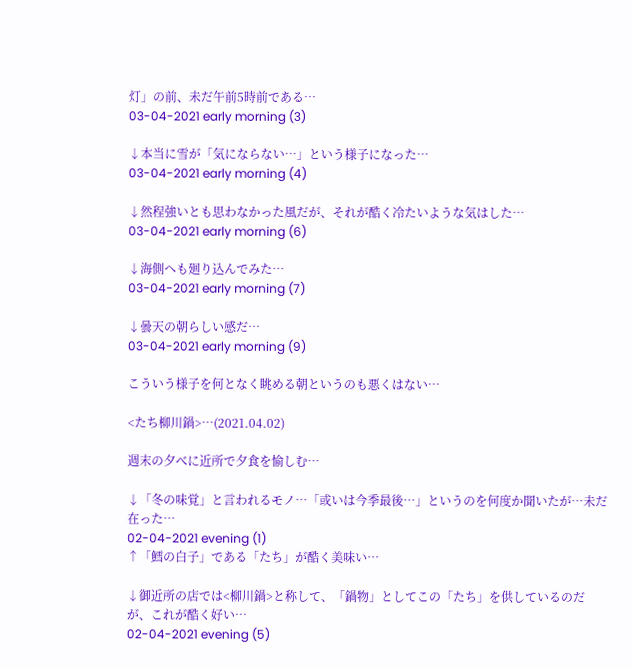灯」の前、未だ午前5時前である…
03-04-2021 early morning (3)

↓本当に雪が「気にならない…」という様子になった…
03-04-2021 early morning (4)

↓然程強いとも思わなかった風だが、それが酷く冷たいような気はした…
03-04-2021 early morning (6)

↓海側へも廻り込んでみた…
03-04-2021 early morning (7)

↓曇天の朝らしい感だ…
03-04-2021 early morning (9)

こういう様子を何となく眺める朝というのも悪くはない…

<たち柳川鍋>…(2021.04.02)

週末の夕べに近所で夕食を愉しむ…

↓「冬の味覚」と言われるモノ…「或いは今季最後…」というのを何度か聞いたが…未だ在った…
02-04-2021 evening (1)
↑「鱈の白子」である「たち」が酷く美味い…

↓御近所の店では<柳川鍋>と称して、「鍋物」としてこの「たち」を供しているのだが、これが酷く好い…
02-04-2021 evening (5)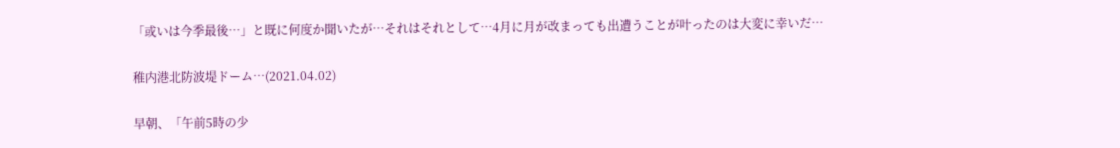「或いは今季最後…」と既に何度か聞いたが…それはそれとして…4月に月が改まっても出遭うことが叶ったのは大変に幸いだ…

稚内港北防波堤ドーム…(2021.04.02)

早朝、「午前5時の少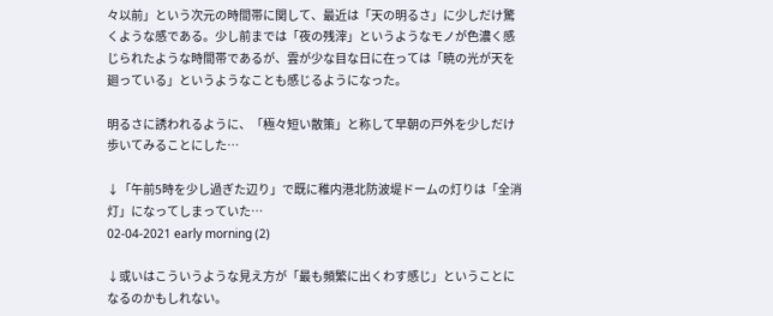々以前」という次元の時間帯に関して、最近は「天の明るさ」に少しだけ驚くような感である。少し前までは「夜の残滓」というようなモノが色濃く感じられたような時間帯であるが、雲が少な目な日に在っては「暁の光が天を廻っている」というようなことも感じるようになった。

明るさに誘われるように、「極々短い散策」と称して早朝の戸外を少しだけ歩いてみることにした…

↓「午前5時を少し過ぎた辺り」で既に稚内港北防波堤ドームの灯りは「全消灯」になってしまっていた…
02-04-2021 early morning (2)

↓或いはこういうような見え方が「最も頻繁に出くわす感じ」ということになるのかもしれない。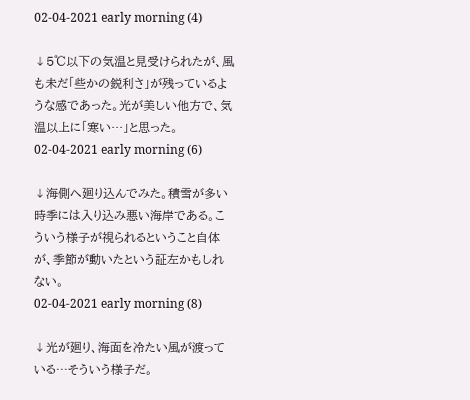02-04-2021 early morning (4)

↓5℃以下の気温と見受けられたが、風も未だ「些かの鋭利さ」が残っているような感であった。光が美しい他方で、気温以上に「寒い…」と思った。
02-04-2021 early morning (6)

↓海側へ廻り込んでみた。積雪が多い時季には入り込み悪い海岸である。こういう様子が視られるということ自体が、季節が動いたという証左かもしれない。
02-04-2021 early morning (8)

↓光が廻り、海面を冷たい風が渡っている…そういう様子だ。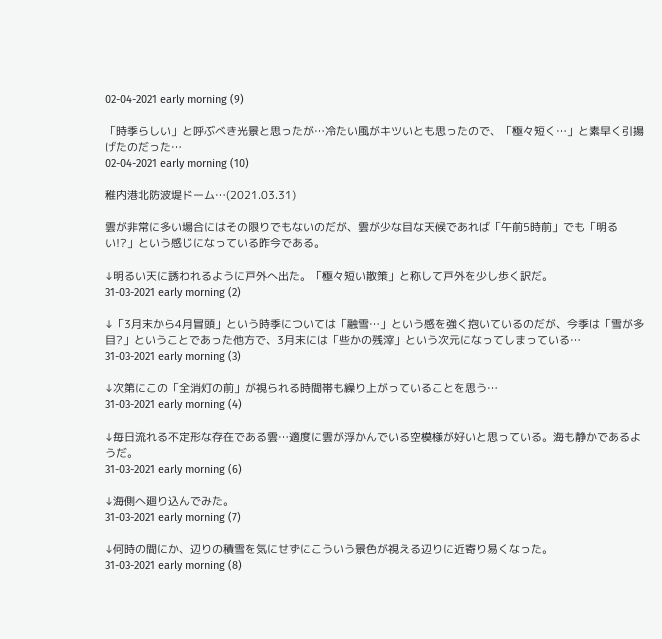02-04-2021 early morning (9)

「時季らしい」と呼ぶべき光景と思ったが…冷たい風がキツいとも思ったので、「極々短く…」と素早く引揚げたのだった…
02-04-2021 early morning (10)

稚内港北防波堤ドーム…(2021.03.31)

雲が非常に多い場合にはその限りでもないのだが、雲が少な目な天候であれば「午前5時前」でも「明るい!?」という感じになっている昨今である。

↓明るい天に誘われるように戸外へ出た。「極々短い散策」と称して戸外を少し歩く訳だ。
31-03-2021 early morning (2)

↓「3月末から4月冒頭」という時季については「融雪…」という感を強く抱いているのだが、今季は「雪が多目?」ということであった他方で、3月末には「些かの残滓」という次元になってしまっている…
31-03-2021 early morning (3)

↓次第にこの「全消灯の前」が視られる時間帯も繰り上がっていることを思う…
31-03-2021 early morning (4)

↓毎日流れる不定形な存在である雲…適度に雲が浮かんでいる空模様が好いと思っている。海も静かであるようだ。
31-03-2021 early morning (6)

↓海側へ廻り込んでみた。
31-03-2021 early morning (7)

↓何時の間にか、辺りの積雪を気にせずにこういう景色が視える辺りに近寄り易くなった。
31-03-2021 early morning (8)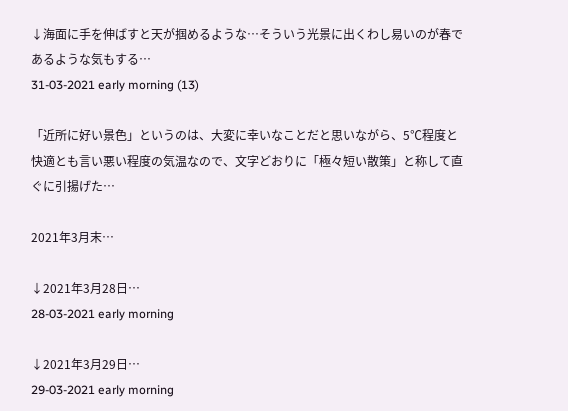↓海面に手を伸ばすと天が掴めるような…そういう光景に出くわし易いのが春であるような気もする…
31-03-2021 early morning (13)

「近所に好い景色」というのは、大変に幸いなことだと思いながら、5℃程度と快適とも言い悪い程度の気温なので、文字どおりに「極々短い散策」と称して直ぐに引揚げた…

2021年3月末…

↓2021年3月28日…
28-03-2021 early morning

↓2021年3月29日…
29-03-2021 early morning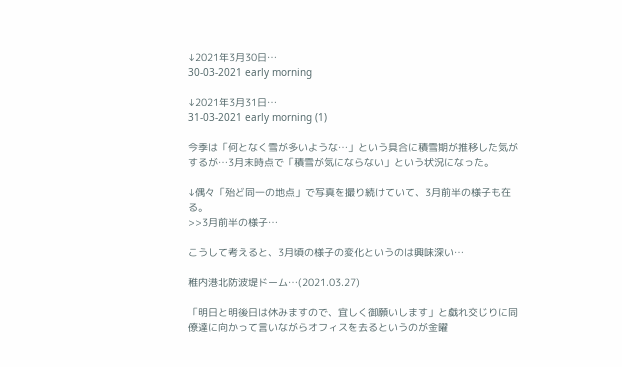↓2021年3月30日…
30-03-2021 early morning

↓2021年3月31日…
31-03-2021 early morning (1)

今季は「何となく雪が多いような…」という具合に積雪期が推移した気がするが…3月末時点で「積雪が気にならない」という状況になった。

↓偶々「殆ど同一の地点」で写真を撮り続けていて、3月前半の様子も在る。
>>3月前半の様子…

こうして考えると、3月頃の様子の変化というのは興味深い…

稚内港北防波堤ドーム…(2021.03.27)

「明日と明後日は休みますので、宜しく御願いします」と戯れ交じりに同僚達に向かって言いながらオフィスを去るというのが金曜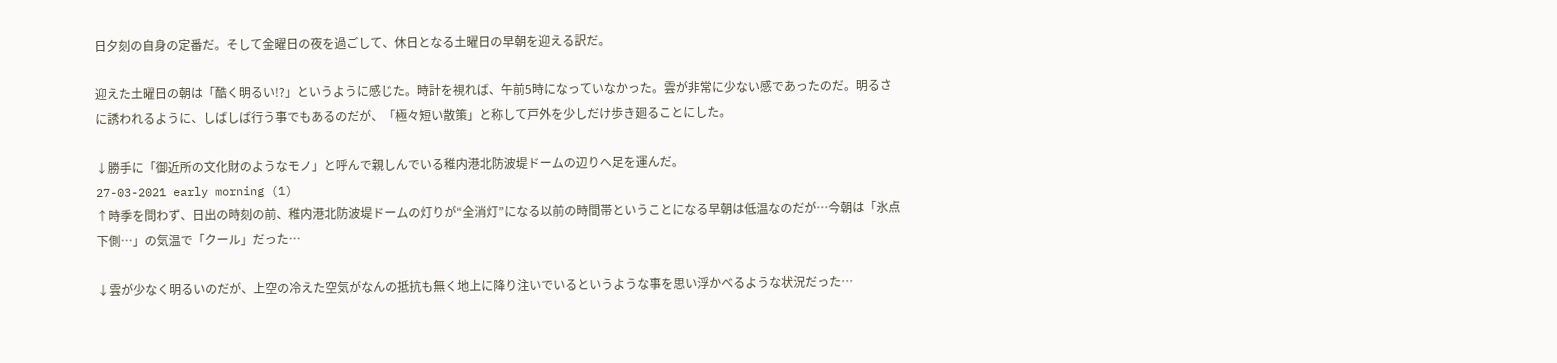日夕刻の自身の定番だ。そして金曜日の夜を過ごして、休日となる土曜日の早朝を迎える訳だ。

迎えた土曜日の朝は「酷く明るい!?」というように感じた。時計を視れば、午前5時になっていなかった。雲が非常に少ない感であったのだ。明るさに誘われるように、しばしば行う事でもあるのだが、「極々短い散策」と称して戸外を少しだけ歩き廻ることにした。

↓勝手に「御近所の文化財のようなモノ」と呼んで親しんでいる稚内港北防波堤ドームの辺りへ足を運んだ。
27-03-2021 early morning (1)
↑時季を問わず、日出の時刻の前、稚内港北防波堤ドームの灯りが“全消灯”になる以前の時間帯ということになる早朝は低温なのだが…今朝は「氷点下側…」の気温で「クール」だった…

↓雲が少なく明るいのだが、上空の冷えた空気がなんの抵抗も無く地上に降り注いでいるというような事を思い浮かべるような状況だった…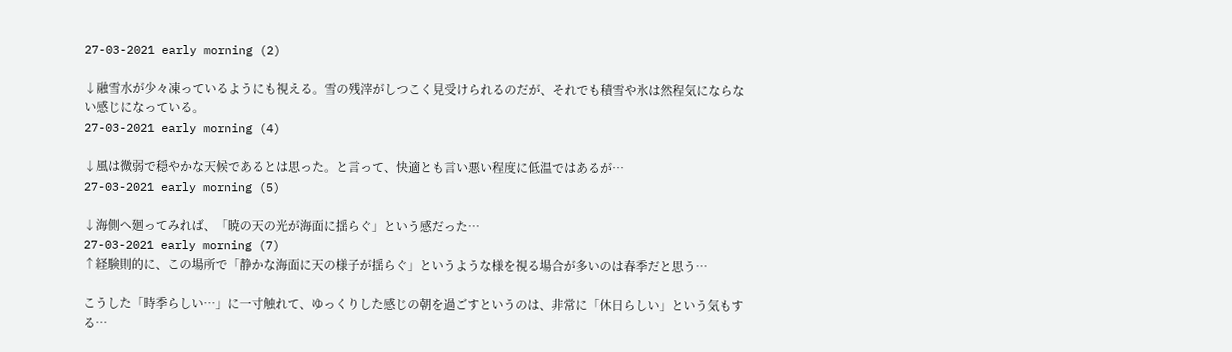27-03-2021 early morning (2)

↓融雪水が少々凍っているようにも視える。雪の残滓がしつこく見受けられるのだが、それでも積雪や氷は然程気にならない感じになっている。
27-03-2021 early morning (4)

↓風は微弱で穏やかな天候であるとは思った。と言って、快適とも言い悪い程度に低温ではあるが…
27-03-2021 early morning (5)

↓海側へ廻ってみれば、「暁の天の光が海面に揺らぐ」という感だった…
27-03-2021 early morning (7)
↑経験則的に、この場所で「静かな海面に天の様子が揺らぐ」というような様を視る場合が多いのは春季だと思う…

こうした「時季らしい…」に一寸触れて、ゆっくりした感じの朝を過ごすというのは、非常に「休日らしい」という気もする…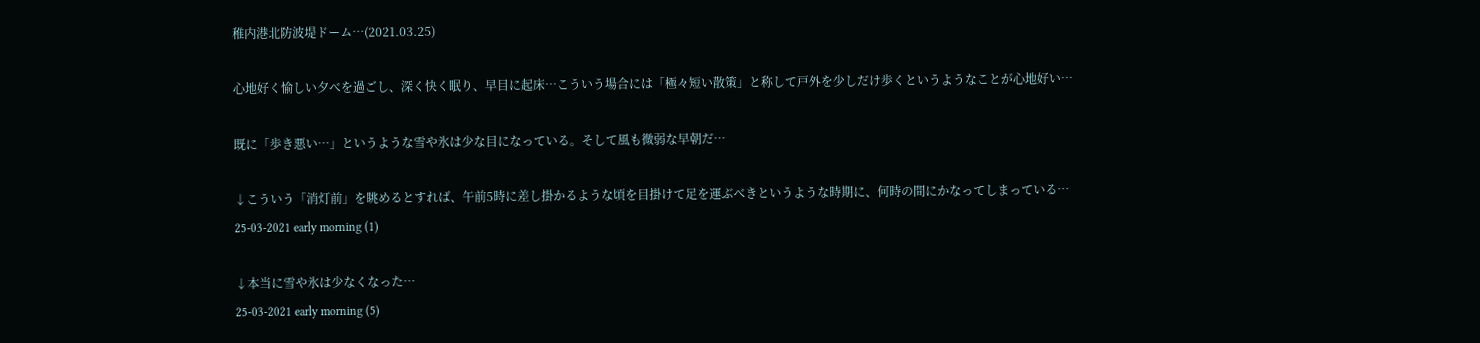稚内港北防波堤ドーム…(2021.03.25)

心地好く愉しい夕べを過ごし、深く快く眠り、早目に起床…こういう場合には「極々短い散策」と称して戸外を少しだけ歩くというようなことが心地好い…

既に「歩き悪い…」というような雪や氷は少な目になっている。そして風も微弱な早朝だ…

↓こういう「消灯前」を眺めるとすれば、午前5時に差し掛かるような頃を目掛けて足を運ぶべきというような時期に、何時の間にかなってしまっている…
25-03-2021 early morning (1)

↓本当に雪や氷は少なくなった…
25-03-2021 early morning (5)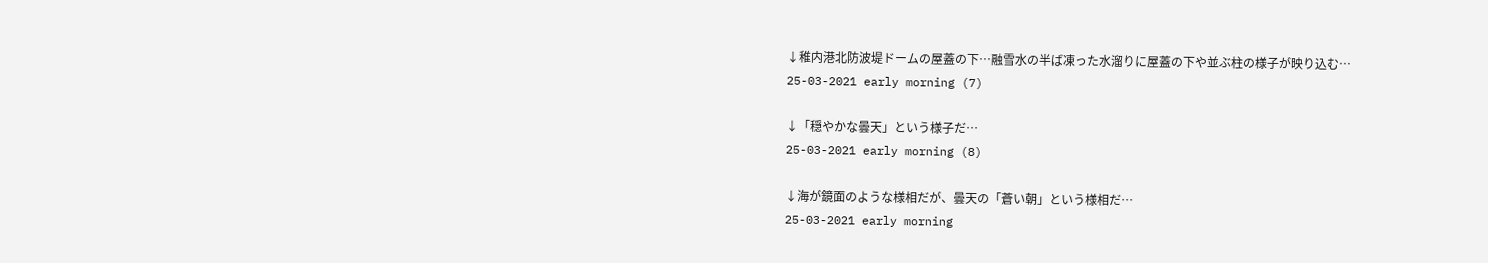↓稚内港北防波堤ドームの屋蓋の下…融雪水の半ば凍った水溜りに屋蓋の下や並ぶ柱の様子が映り込む…
25-03-2021 early morning (7)

↓「穏やかな曇天」という様子だ…
25-03-2021 early morning (8)

↓海が鏡面のような様相だが、曇天の「蒼い朝」という様相だ…
25-03-2021 early morning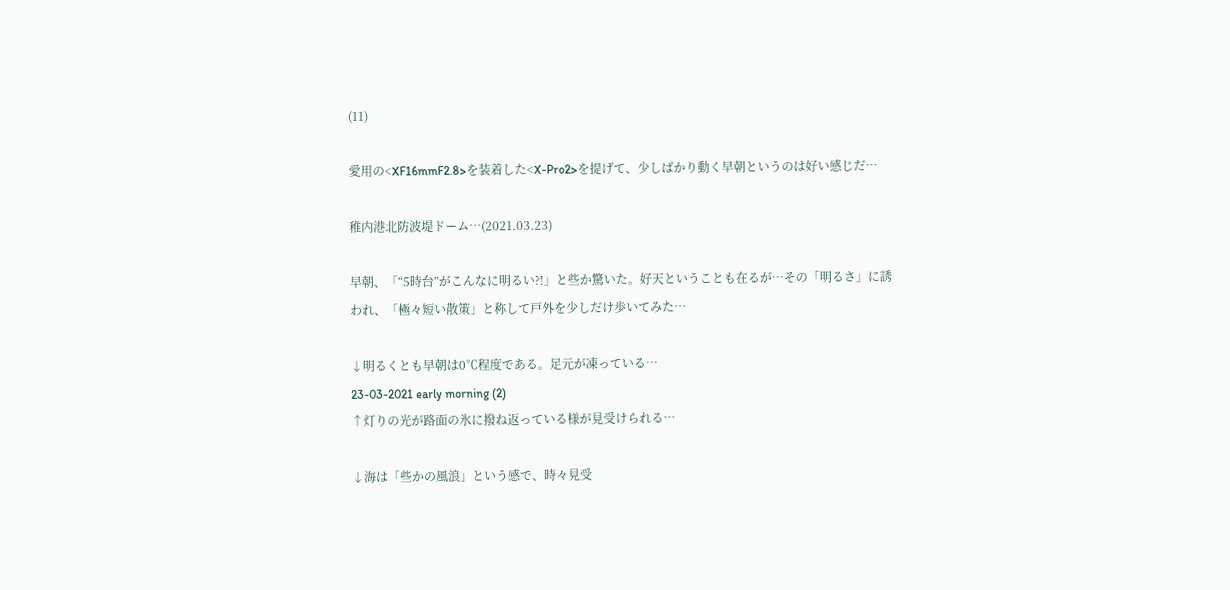(11)

愛用の<XF16mmF2.8>を装着した<X-Pro2>を提げて、少しばかり動く早朝というのは好い感じだ…

稚内港北防波堤ドーム…(2021.03.23)

早朝、「“5時台”がこんなに明るい?!」と些か驚いた。好天ということも在るが…その「明るさ」に誘われ、「極々短い散策」と称して戸外を少しだけ歩いてみた…

↓明るくとも早朝は0℃程度である。足元が凍っている…
23-03-2021 early morning (2)
↑灯りの光が路面の氷に撥ね返っている様が見受けられる…

↓海は「些かの風浪」という感で、時々見受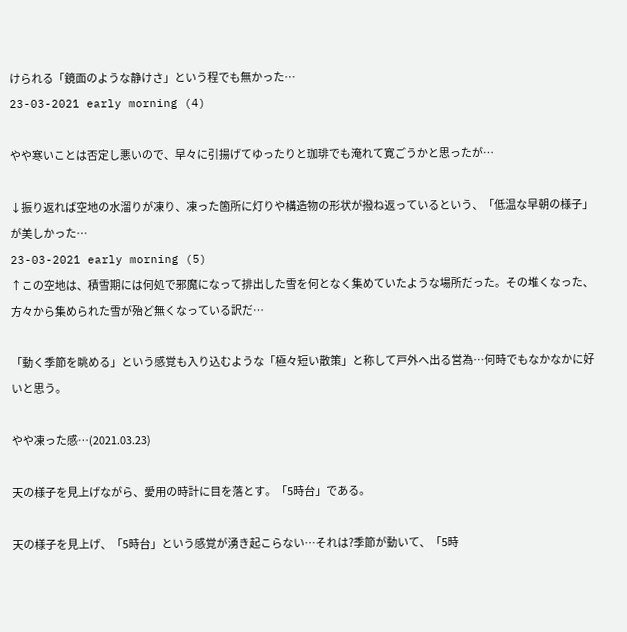けられる「鏡面のような静けさ」という程でも無かった…
23-03-2021 early morning (4)

やや寒いことは否定し悪いので、早々に引揚げてゆったりと珈琲でも淹れて寛ごうかと思ったが…

↓振り返れば空地の水溜りが凍り、凍った箇所に灯りや構造物の形状が撥ね返っているという、「低温な早朝の様子」が美しかった…
23-03-2021 early morning (5)
↑この空地は、積雪期には何処で邪魔になって排出した雪を何となく集めていたような場所だった。その堆くなった、方々から集められた雪が殆ど無くなっている訳だ…

「動く季節を眺める」という感覚も入り込むような「極々短い散策」と称して戸外へ出る営為…何時でもなかなかに好いと思う。

やや凍った感…(2021.03.23)

天の様子を見上げながら、愛用の時計に目を落とす。「5時台」である。

天の様子を見上げ、「5時台」という感覚が湧き起こらない…それは?季節が動いて、「5時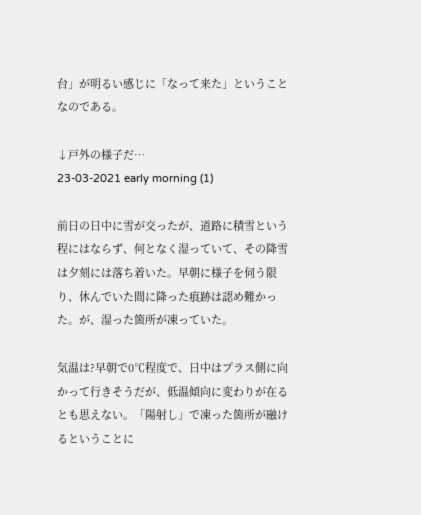台」が明るい感じに「なって来た」ということなのである。

↓戸外の様子だ…
23-03-2021 early morning (1)

前日の日中に雪が交ったが、道路に積雪という程にはならず、何となく湿っていて、その降雪は夕刻には落ち着いた。早朝に様子を伺う限り、休んでいた間に降った痕跡は認め難かった。が、湿った箇所が凍っていた。

気温は?早朝で0℃程度で、日中はプラス側に向かって行きそうだが、低温傾向に変わりが在るとも思えない。「陽射し」で凍った箇所が融けるということに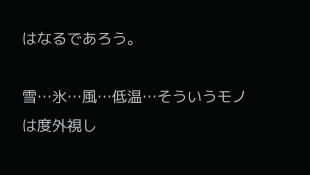はなるであろう。

雪…氷…風…低温…そういうモノは度外視し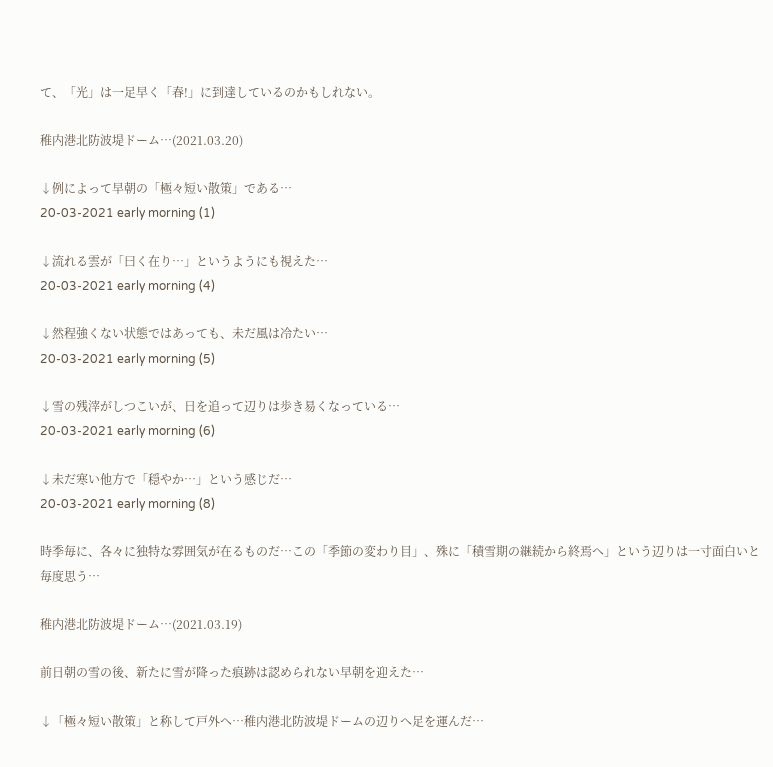て、「光」は一足早く「春!」に到達しているのかもしれない。

稚内港北防波堤ドーム…(2021.03.20)

↓例によって早朝の「極々短い散策」である…
20-03-2021 early morning (1)

↓流れる雲が「曰く在り…」というようにも視えた…
20-03-2021 early morning (4)

↓然程強くない状態ではあっても、未だ風は冷たい…
20-03-2021 early morning (5)

↓雪の残滓がしつこいが、日を追って辺りは歩き易くなっている…
20-03-2021 early morning (6)

↓未だ寒い他方で「穏やか…」という感じだ…
20-03-2021 early morning (8)

時季毎に、各々に独特な雰囲気が在るものだ…この「季節の変わり目」、殊に「積雪期の継続から終焉へ」という辺りは一寸面白いと毎度思う…

稚内港北防波堤ドーム…(2021.03.19)

前日朝の雪の後、新たに雪が降った痕跡は認められない早朝を迎えた…

↓「極々短い散策」と称して戸外へ…稚内港北防波堤ドームの辺りへ足を運んだ…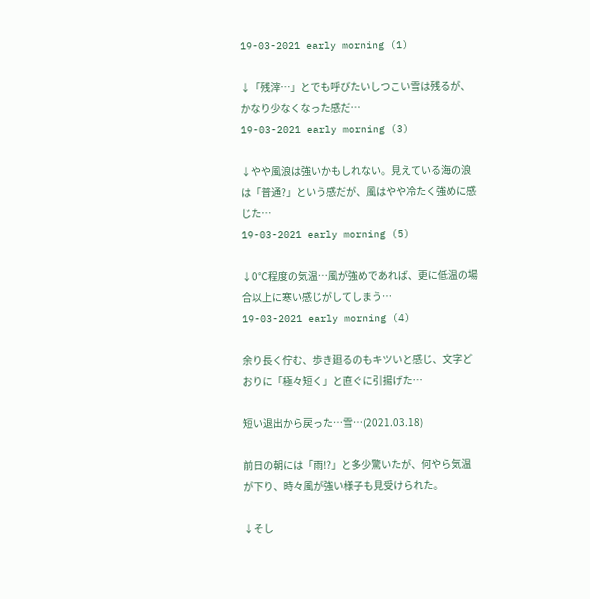19-03-2021 early morning (1)

↓「残滓…」とでも呼びたいしつこい雪は残るが、かなり少なくなった感だ…
19-03-2021 early morning (3)

↓やや風浪は強いかもしれない。見えている海の浪は「普通?」という感だが、風はやや冷たく強めに感じた…
19-03-2021 early morning (5)

↓0℃程度の気温…風が強めであれば、更に低温の場合以上に寒い感じがしてしまう…
19-03-2021 early morning (4)

余り長く佇む、歩き廻るのもキツいと感じ、文字どおりに「極々短く」と直ぐに引揚げた…

短い退出から戻った…雪…(2021.03.18)

前日の朝には「雨!?」と多少驚いたが、何やら気温が下り、時々風が強い様子も見受けられた。

↓そし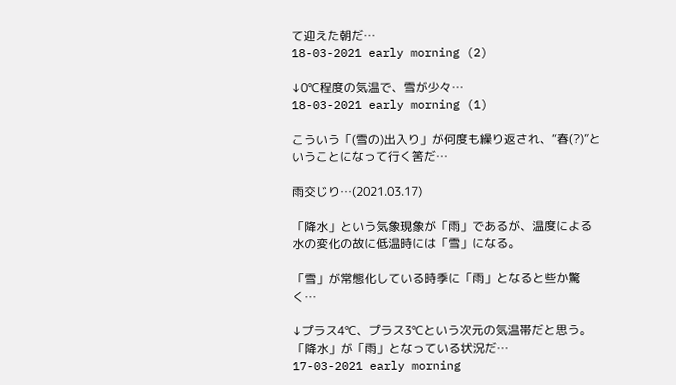て迎えた朝だ…
18-03-2021 early morning (2)

↓0℃程度の気温で、雪が少々…
18-03-2021 early morning (1)

こういう「(雪の)出入り」が何度も繰り返され、“春(?)”ということになって行く筈だ…

雨交じり…(2021.03.17)

「降水」という気象現象が「雨」であるが、温度による水の変化の故に低温時には「雪」になる。

「雪」が常態化している時季に「雨」となると些か驚く…

↓プラス4℃、プラス3℃という次元の気温帯だと思う。「降水」が「雨」となっている状況だ…
17-03-2021 early morning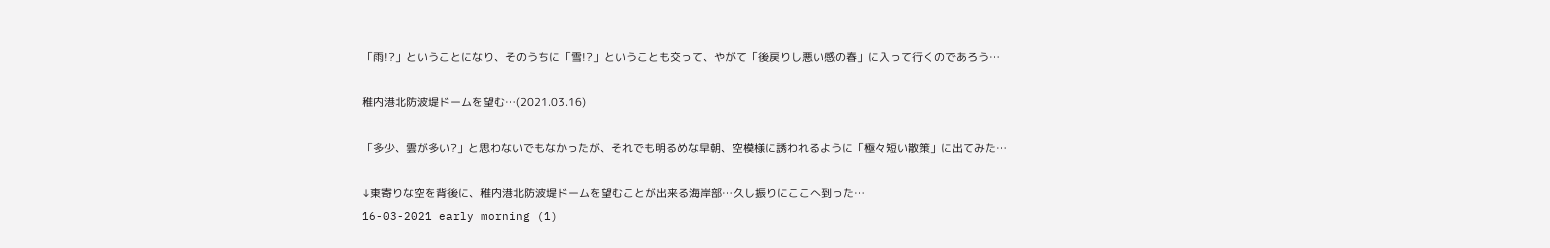「雨!?」ということになり、そのうちに「雪!?」ということも交って、やがて「後戻りし悪い感の春」に入って行くのであろう…

稚内港北防波堤ドームを望む…(2021.03.16)

「多少、雲が多い?」と思わないでもなかったが、それでも明るめな早朝、空模様に誘われるように「極々短い散策」に出てみた…

↓東寄りな空を背後に、稚内港北防波堤ドームを望むことが出来る海岸部…久し振りにここへ到った…
16-03-2021 early morning (1)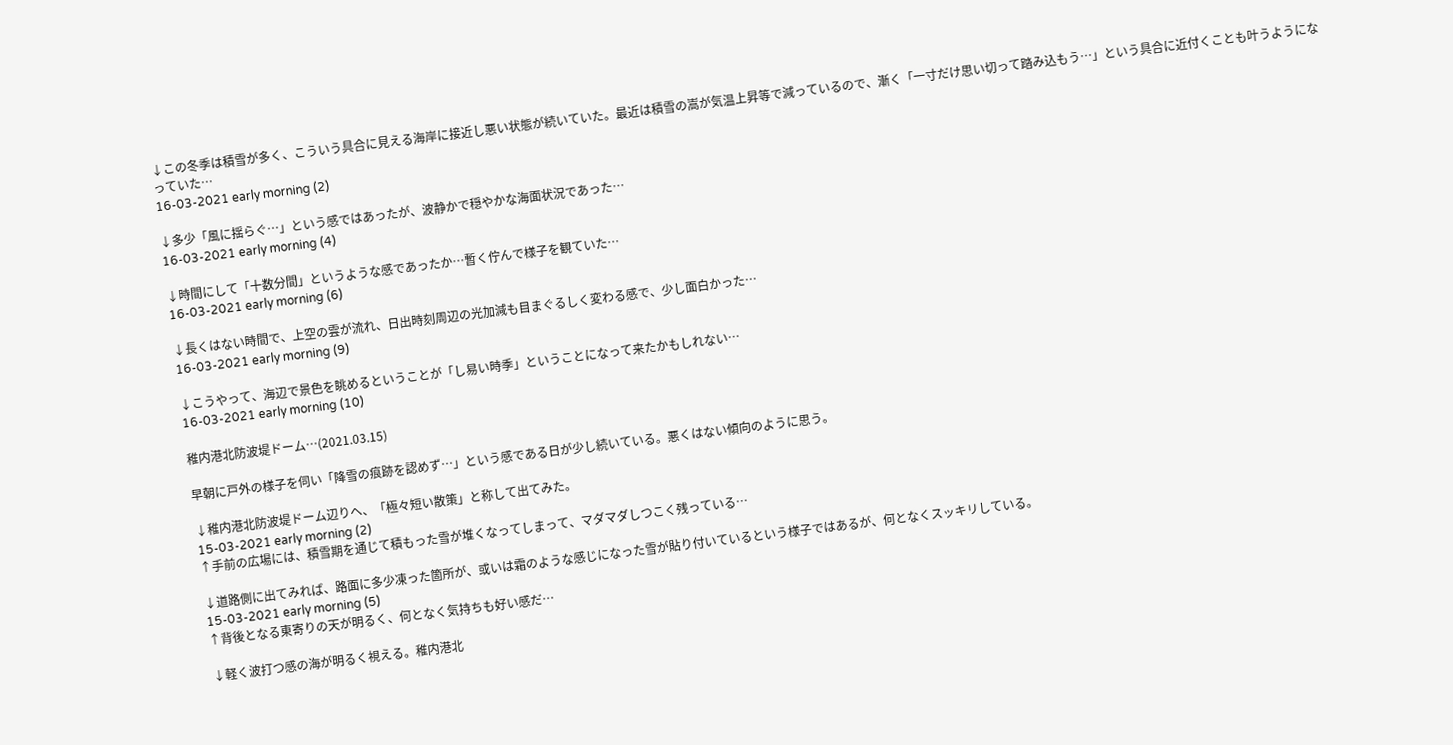↓この冬季は積雪が多く、こういう具合に見える海岸に接近し悪い状態が続いていた。最近は積雪の嵩が気温上昇等で減っているので、漸く「一寸だけ思い切って踏み込もう…」という具合に近付くことも叶うようになっていた…
16-03-2021 early morning (2)

↓多少「風に揺らぐ…」という感ではあったが、波静かで穏やかな海面状況であった…
16-03-2021 early morning (4)

↓時間にして「十数分間」というような感であったか…暫く佇んで様子を観ていた…
16-03-2021 early morning (6)

↓長くはない時間で、上空の雲が流れ、日出時刻周辺の光加減も目まぐるしく変わる感で、少し面白かった…
16-03-2021 early morning (9)

↓こうやって、海辺で景色を眺めるということが「し易い時季」ということになって来たかもしれない…
16-03-2021 early morning (10)

稚内港北防波堤ドーム…(2021.03.15)

早朝に戸外の様子を伺い「降雪の痕跡を認めず…」という感である日が少し続いている。悪くはない傾向のように思う。

↓稚内港北防波堤ドーム辺りへ、「極々短い散策」と称して出てみた。
15-03-2021 early morning (2)
↑手前の広場には、積雪期を通じて積もった雪が堆くなってしまって、マダマダしつこく残っている…

↓道路側に出てみれば、路面に多少凍った箇所が、或いは霜のような感じになった雪が貼り付いているという様子ではあるが、何となくスッキリしている。
15-03-2021 early morning (5)
↑背後となる東寄りの天が明るく、何となく気持ちも好い感だ…

↓軽く波打つ感の海が明るく視える。稚内港北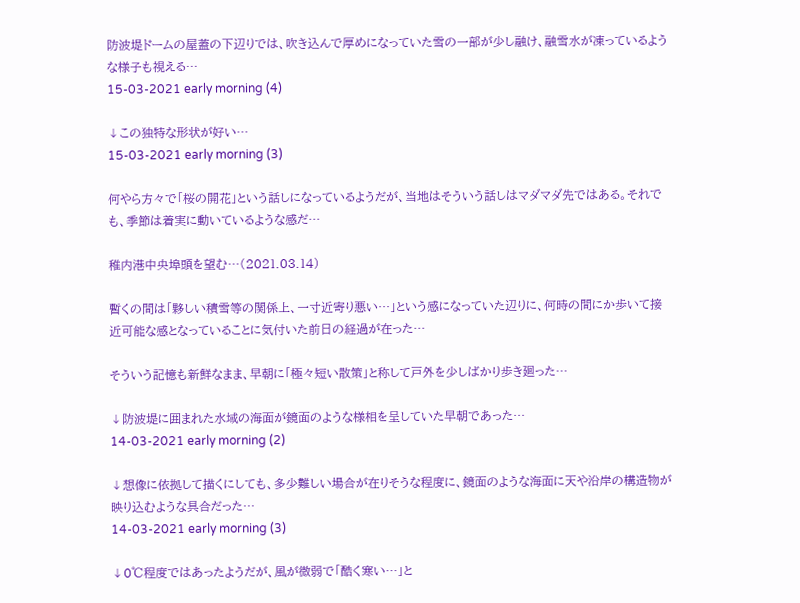防波堤ドームの屋蓋の下辺りでは、吹き込んで厚めになっていた雪の一部が少し融け、融雪水が凍っているような様子も視える…
15-03-2021 early morning (4)

↓この独特な形状が好い…
15-03-2021 early morning (3)

何やら方々で「桜の開花」という話しになっているようだが、当地はそういう話しはマダマダ先ではある。それでも、季節は着実に動いているような感だ…

稚内港中央埠頭を望む…(2021.03.14)

暫くの間は「夥しい積雪等の関係上、一寸近寄り悪い…」という感になっていた辺りに、何時の間にか歩いて接近可能な感となっていることに気付いた前日の経過が在った…

そういう記憶も新鮮なまま、早朝に「極々短い散策」と称して戸外を少しばかり歩き廻った…

↓防波堤に囲まれた水域の海面が鏡面のような様相を呈していた早朝であった…
14-03-2021 early morning (2)

↓想像に依拠して描くにしても、多少難しい場合が在りそうな程度に、鏡面のような海面に天や沿岸の構造物が映り込むような具合だった…
14-03-2021 early morning (3)

↓0℃程度ではあったようだが、風が微弱で「酷く寒い…」と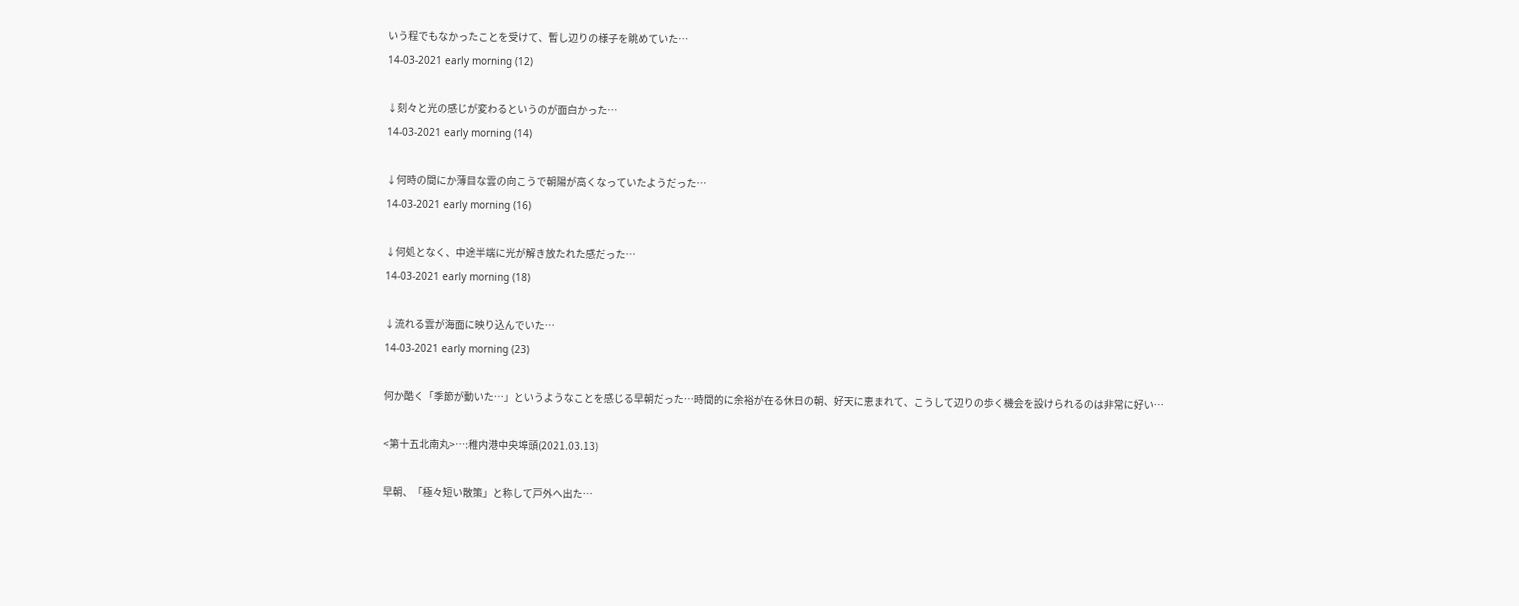いう程でもなかったことを受けて、暫し辺りの様子を眺めていた…
14-03-2021 early morning (12)

↓刻々と光の感じが変わるというのが面白かった…
14-03-2021 early morning (14)

↓何時の間にか薄目な雲の向こうで朝陽が高くなっていたようだった…
14-03-2021 early morning (16)

↓何処となく、中途半端に光が解き放たれた感だった…
14-03-2021 early morning (18)

↓流れる雲が海面に映り込んでいた…
14-03-2021 early morning (23)

何か酷く「季節が動いた…」というようなことを感じる早朝だった…時間的に余裕が在る休日の朝、好天に恵まれて、こうして辺りの歩く機会を設けられるのは非常に好い…

<第十五北南丸>…:稚内港中央埠頭(2021.03.13)

早朝、「極々短い散策」と称して戸外へ出た…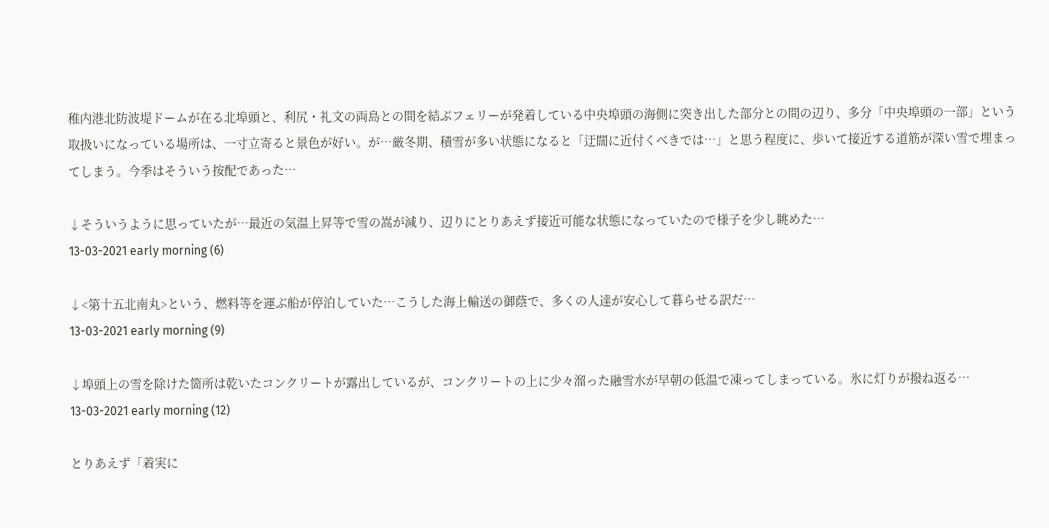稚内港北防波堤ドームが在る北埠頭と、利尻・礼文の両島との間を結ぶフェリーが発着している中央埠頭の海側に突き出した部分との間の辺り、多分「中央埠頭の一部」という取扱いになっている場所は、一寸立寄ると景色が好い。が…厳冬期、積雪が多い状態になると「迂闊に近付くべきでは…」と思う程度に、歩いて接近する道筋が深い雪で埋まってしまう。今季はそういう按配であった…

↓そういうように思っていたが…最近の気温上昇等で雪の嵩が減り、辺りにとりあえず接近可能な状態になっていたので様子を少し眺めた…
13-03-2021 early morning (6)

↓<第十五北南丸>という、燃料等を運ぶ船が停泊していた…こうした海上輸送の御蔭で、多くの人達が安心して暮らせる訳だ…
13-03-2021 early morning (9)

↓埠頭上の雪を除けた箇所は乾いたコンクリートが露出しているが、コンクリートの上に少々溜った融雪水が早朝の低温で凍ってしまっている。氷に灯りが撥ね返る…
13-03-2021 early morning (12)

とりあえず「着実に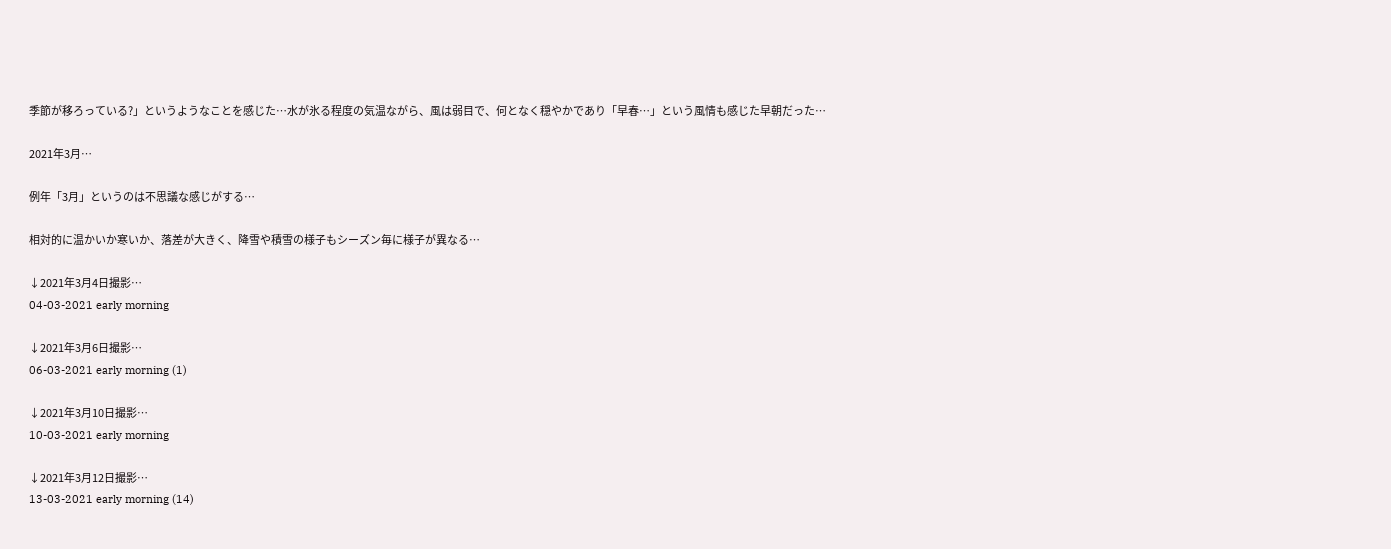季節が移ろっている?」というようなことを感じた…水が氷る程度の気温ながら、風は弱目で、何となく穏やかであり「早春…」という風情も感じた早朝だった…

2021年3月…

例年「3月」というのは不思議な感じがする…

相対的に温かいか寒いか、落差が大きく、降雪や積雪の様子もシーズン毎に様子が異なる…

↓2021年3月4日撮影…
04-03-2021 early morning

↓2021年3月6日撮影…
06-03-2021 early morning (1)

↓2021年3月10日撮影…
10-03-2021 early morning

↓2021年3月12日撮影…
13-03-2021 early morning (14)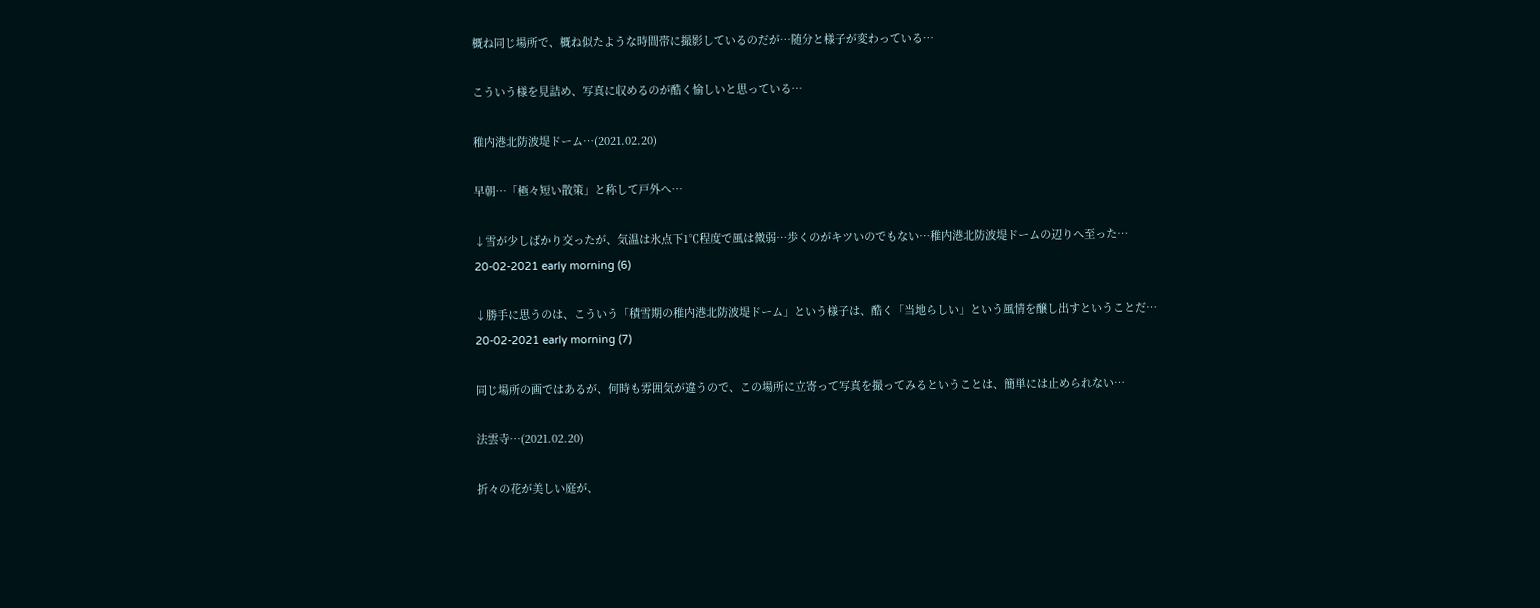概ね同じ場所で、概ね似たような時間帯に撮影しているのだが…随分と様子が変わっている…

こういう様を見詰め、写真に収めるのが酷く愉しいと思っている…

稚内港北防波堤ドーム…(2021.02.20)

早朝…「極々短い散策」と称して戸外へ…

↓雪が少しばかり交ったが、気温は氷点下1℃程度で風は微弱…歩くのがキツいのでもない…稚内港北防波堤ドームの辺りへ至った…
20-02-2021 early morning (6)

↓勝手に思うのは、こういう「積雪期の稚内港北防波堤ドーム」という様子は、酷く「当地らしい」という風情を醸し出すということだ…
20-02-2021 early morning (7)

同じ場所の画ではあるが、何時も雰囲気が違うので、この場所に立寄って写真を撮ってみるということは、簡単には止められない…

法雲寺…(2021.02.20)

折々の花が美しい庭が、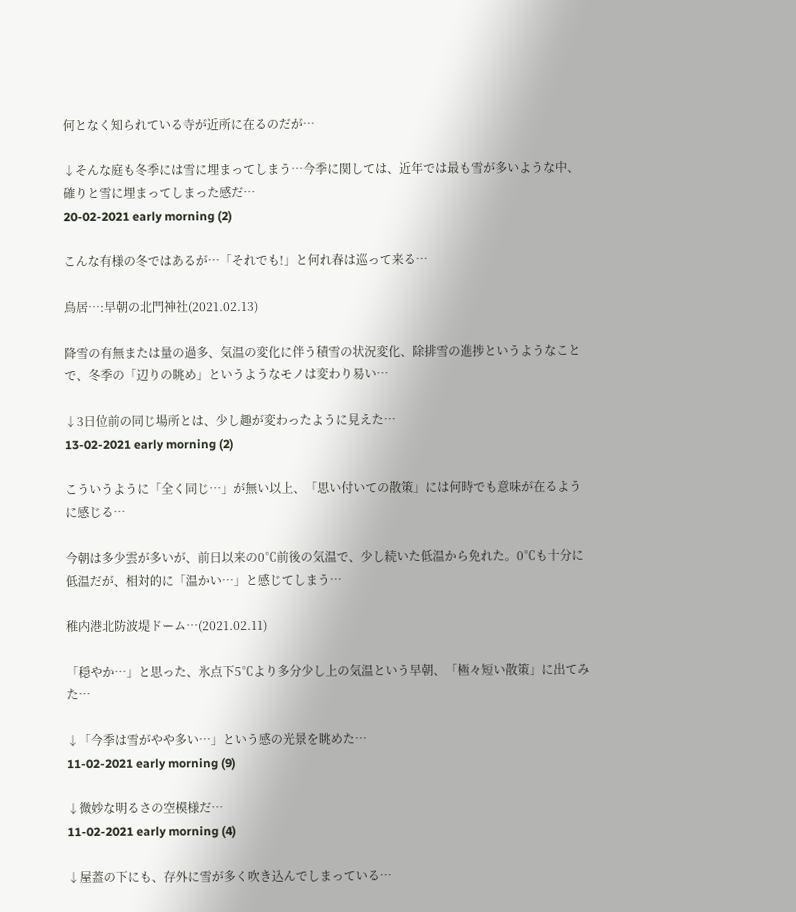何となく知られている寺が近所に在るのだが…

↓そんな庭も冬季には雪に埋まってしまう…今季に関しては、近年では最も雪が多いような中、確りと雪に埋まってしまった感だ…
20-02-2021 early morning (2)

こんな有様の冬ではあるが…「それでも!」と何れ春は巡って来る…

鳥居…:早朝の北門神社(2021.02.13)

降雪の有無または量の過多、気温の変化に伴う積雪の状況変化、除排雪の進捗というようなことで、冬季の「辺りの眺め」というようなモノは変わり易い…

↓3日位前の同じ場所とは、少し趣が変わったように見えた…
13-02-2021 early morning (2)

こういうように「全く同じ…」が無い以上、「思い付いての散策」には何時でも意味が在るように感じる…

今朝は多少雲が多いが、前日以来の0℃前後の気温で、少し続いた低温から免れた。0℃も十分に低温だが、相対的に「温かい…」と感じてしまう…

稚内港北防波堤ドーム…(2021.02.11)

「穏やか…」と思った、氷点下5℃より多分少し上の気温という早朝、「極々短い散策」に出てみた…

↓「今季は雪がやや多い…」という感の光景を眺めた…
11-02-2021 early morning (9)

↓微妙な明るさの空模様だ…
11-02-2021 early morning (4)

↓屋蓋の下にも、存外に雪が多く吹き込んでしまっている…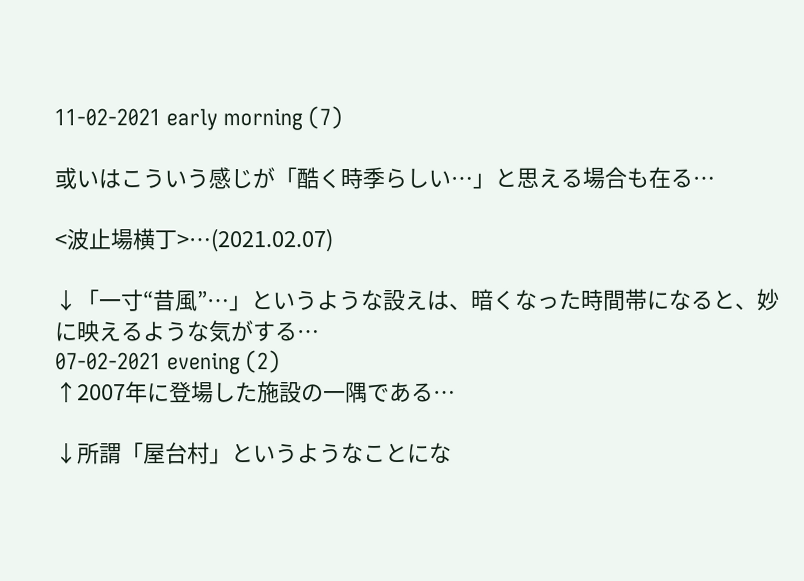11-02-2021 early morning (7)

或いはこういう感じが「酷く時季らしい…」と思える場合も在る…

<波止場横丁>…(2021.02.07)

↓「一寸“昔風”…」というような設えは、暗くなった時間帯になると、妙に映えるような気がする…
07-02-2021 evening (2)
↑2007年に登場した施設の一隅である…

↓所謂「屋台村」というようなことにな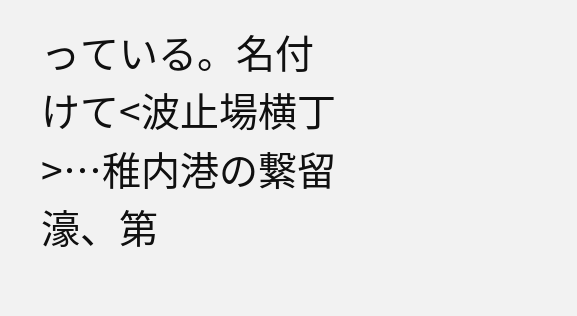っている。名付けて<波止場横丁>…稚内港の繋留濠、第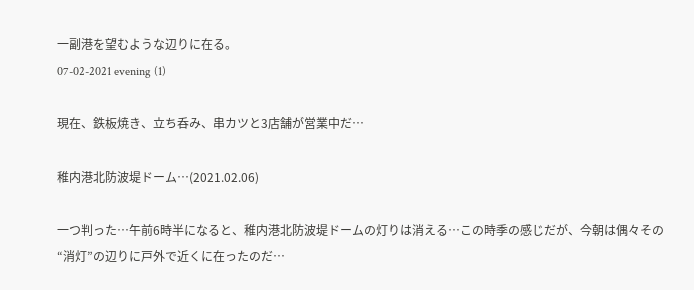一副港を望むような辺りに在る。
07-02-2021 evening (1)

現在、鉄板焼き、立ち呑み、串カツと3店舗が営業中だ…

稚内港北防波堤ドーム…(2021.02.06)

一つ判った…午前6時半になると、稚内港北防波堤ドームの灯りは消える…この時季の感じだが、今朝は偶々その“消灯”の辺りに戸外で近くに在ったのだ…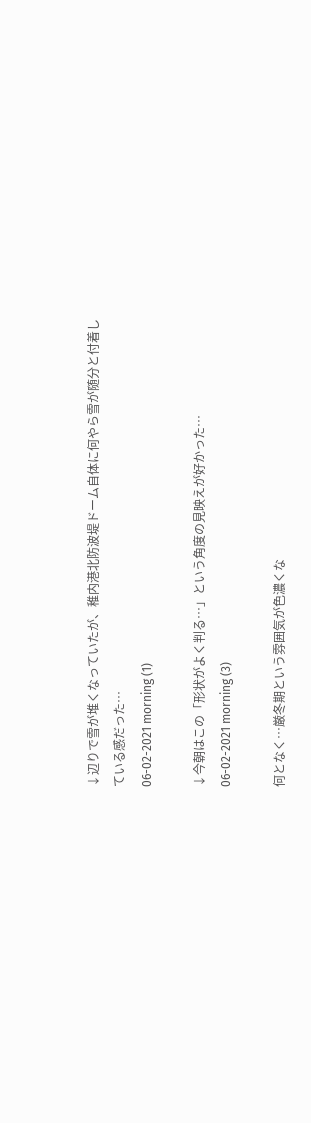↓辺りで雪が堆くなっていたが、稚内港北防波堤ドーム自体に何やら雪が随分と付着している感だった…
06-02-2021 morning (1)

↓今朝はこの「形状がよく判る…」という角度の見映えが好かった…
06-02-2021 morning (3)

何となく…厳冬期という雰囲気が色濃くな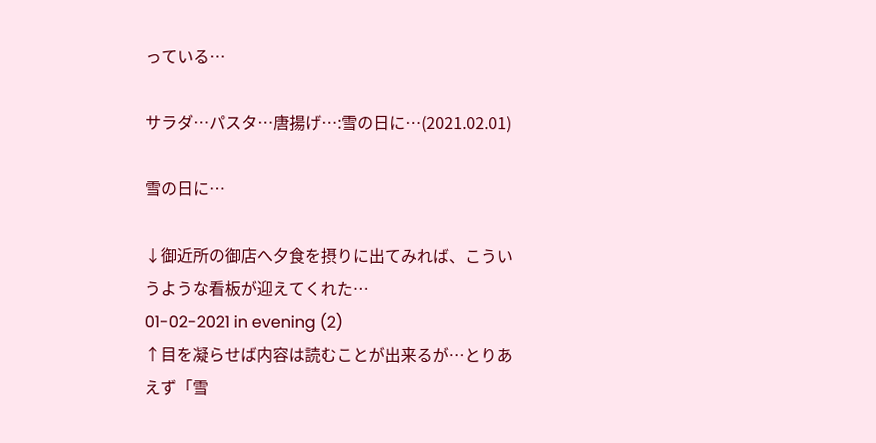っている…

サラダ…パスタ…唐揚げ…:雪の日に…(2021.02.01)

雪の日に…

↓御近所の御店へ夕食を摂りに出てみれば、こういうような看板が迎えてくれた…
01-02-2021 in evening (2)
↑目を凝らせば内容は読むことが出来るが…とりあえず「雪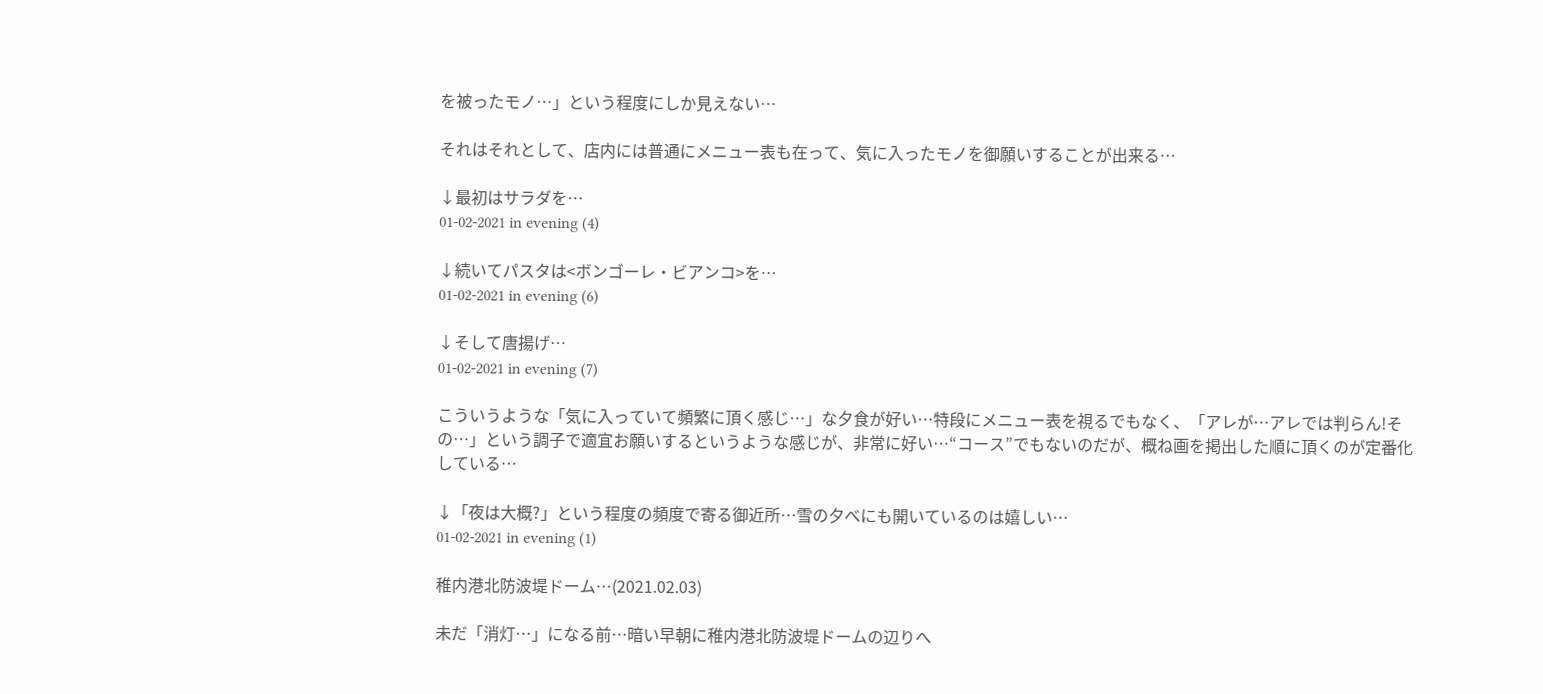を被ったモノ…」という程度にしか見えない…

それはそれとして、店内には普通にメニュー表も在って、気に入ったモノを御願いすることが出来る…

↓最初はサラダを…
01-02-2021 in evening (4)

↓続いてパスタは<ボンゴーレ・ビアンコ>を…
01-02-2021 in evening (6)

↓そして唐揚げ…
01-02-2021 in evening (7)

こういうような「気に入っていて頻繁に頂く感じ…」な夕食が好い…特段にメニュー表を視るでもなく、「アレが…アレでは判らん!その…」という調子で適宜お願いするというような感じが、非常に好い…“コース”でもないのだが、概ね画を掲出した順に頂くのが定番化している…

↓「夜は大概?」という程度の頻度で寄る御近所…雪の夕べにも開いているのは嬉しい…
01-02-2021 in evening (1)

稚内港北防波堤ドーム…(2021.02.03)

未だ「消灯…」になる前…暗い早朝に稚内港北防波堤ドームの辺りへ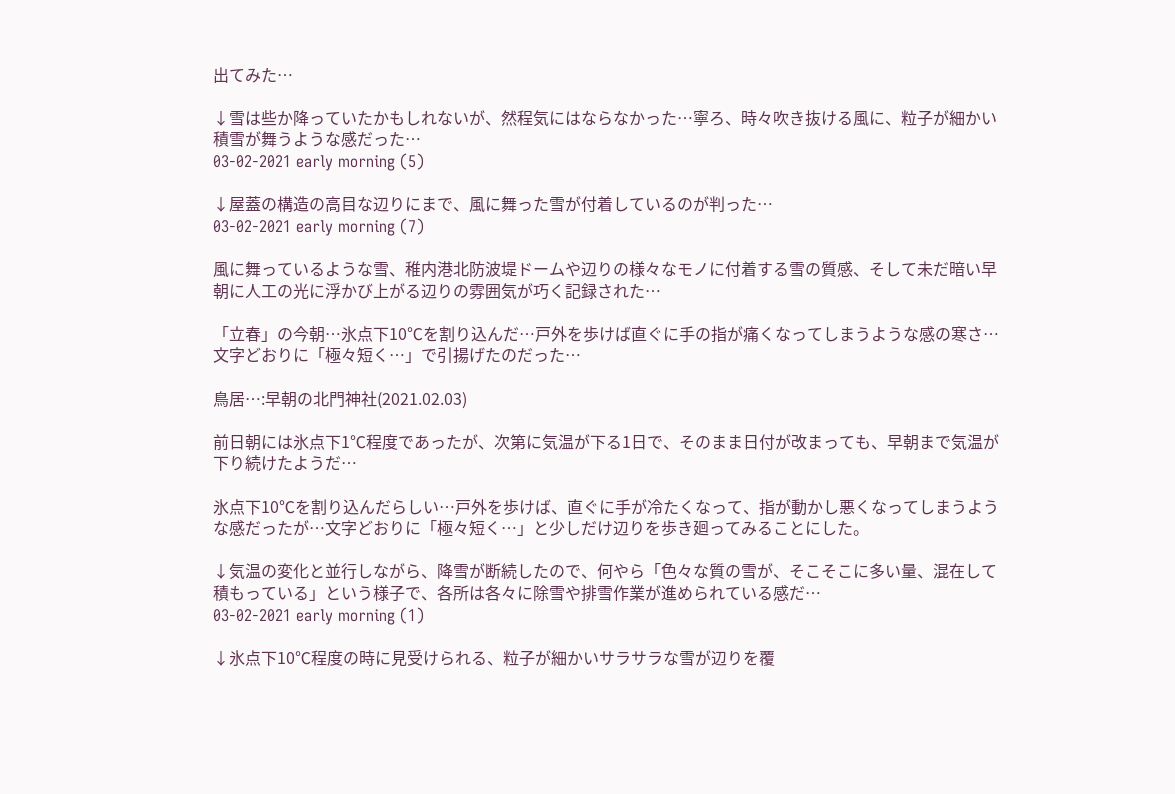出てみた…

↓雪は些か降っていたかもしれないが、然程気にはならなかった…寧ろ、時々吹き抜ける風に、粒子が細かい積雪が舞うような感だった…
03-02-2021 early morning (5)

↓屋蓋の構造の高目な辺りにまで、風に舞った雪が付着しているのが判った…
03-02-2021 early morning (7)

風に舞っているような雪、稚内港北防波堤ドームや辺りの様々なモノに付着する雪の質感、そして未だ暗い早朝に人工の光に浮かび上がる辺りの雰囲気が巧く記録された…

「立春」の今朝…氷点下10℃を割り込んだ…戸外を歩けば直ぐに手の指が痛くなってしまうような感の寒さ…文字どおりに「極々短く…」で引揚げたのだった…

鳥居…:早朝の北門神社(2021.02.03)

前日朝には氷点下1℃程度であったが、次第に気温が下る1日で、そのまま日付が改まっても、早朝まで気温が下り続けたようだ…

氷点下10℃を割り込んだらしい…戸外を歩けば、直ぐに手が冷たくなって、指が動かし悪くなってしまうような感だったが…文字どおりに「極々短く…」と少しだけ辺りを歩き廻ってみることにした。

↓気温の変化と並行しながら、降雪が断続したので、何やら「色々な質の雪が、そこそこに多い量、混在して積もっている」という様子で、各所は各々に除雪や排雪作業が進められている感だ…
03-02-2021 early morning (1)

↓氷点下10℃程度の時に見受けられる、粒子が細かいサラサラな雪が辺りを覆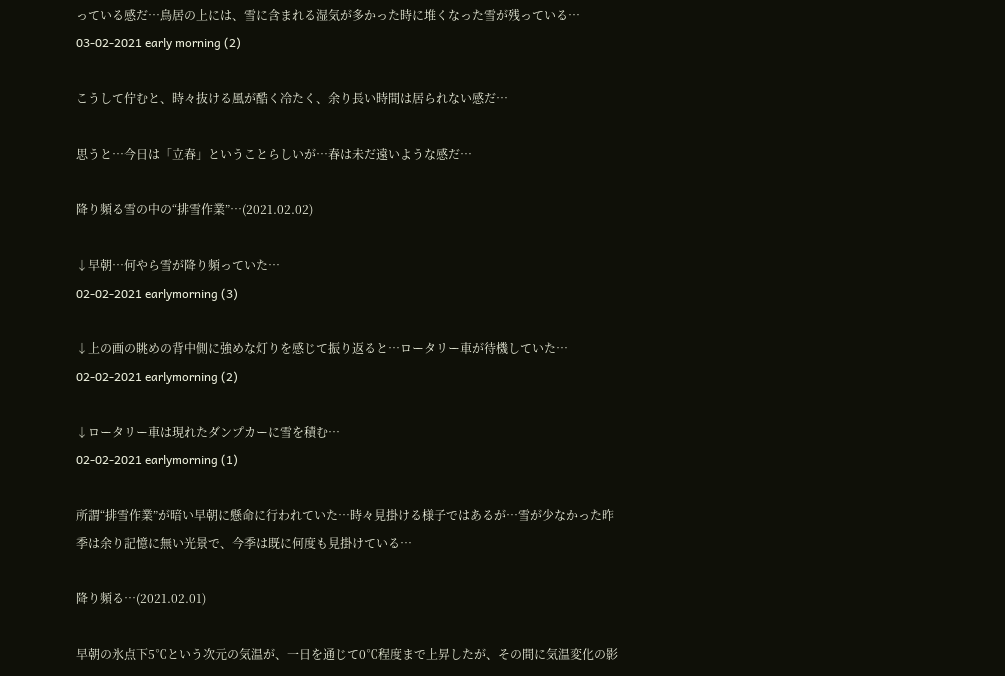っている感だ…鳥居の上には、雪に含まれる湿気が多かった時に堆くなった雪が残っている…
03-02-2021 early morning (2)

こうして佇むと、時々抜ける風が酷く冷たく、余り長い時間は居られない感だ…

思うと…今日は「立春」ということらしいが…春は未だ遠いような感だ…

降り頻る雪の中の“排雪作業”…(2021.02.02)

↓早朝…何やら雪が降り頻っていた…
02-02-2021 earlymorning (3)

↓上の画の眺めの背中側に強めな灯りを感じて振り返ると…ロータリー車が待機していた…
02-02-2021 earlymorning (2)

↓ロータリー車は現れたダンプカーに雪を積む…
02-02-2021 earlymorning (1)

所謂“排雪作業”が暗い早朝に懸命に行われていた…時々見掛ける様子ではあるが…雪が少なかった昨季は余り記憶に無い光景で、今季は既に何度も見掛けている…

降り頻る…(2021.02.01)

早朝の氷点下5℃という次元の気温が、一日を通じて0℃程度まで上昇したが、その間に気温変化の影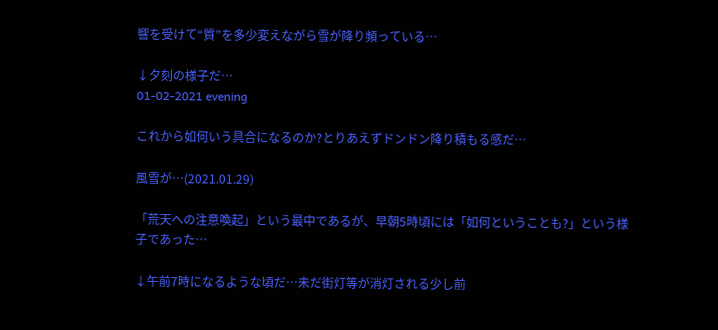響を受けて“質”を多少変えながら雪が降り頻っている…

↓夕刻の様子だ…
01-02-2021 evening

これから如何いう具合になるのか?とりあえずドンドン降り積もる感だ…

風雪が…(2021.01.29)

「荒天への注意喚起」という最中であるが、早朝5時頃には「如何ということも?」という様子であった…

↓午前7時になるような頃だ…未だ街灯等が消灯される少し前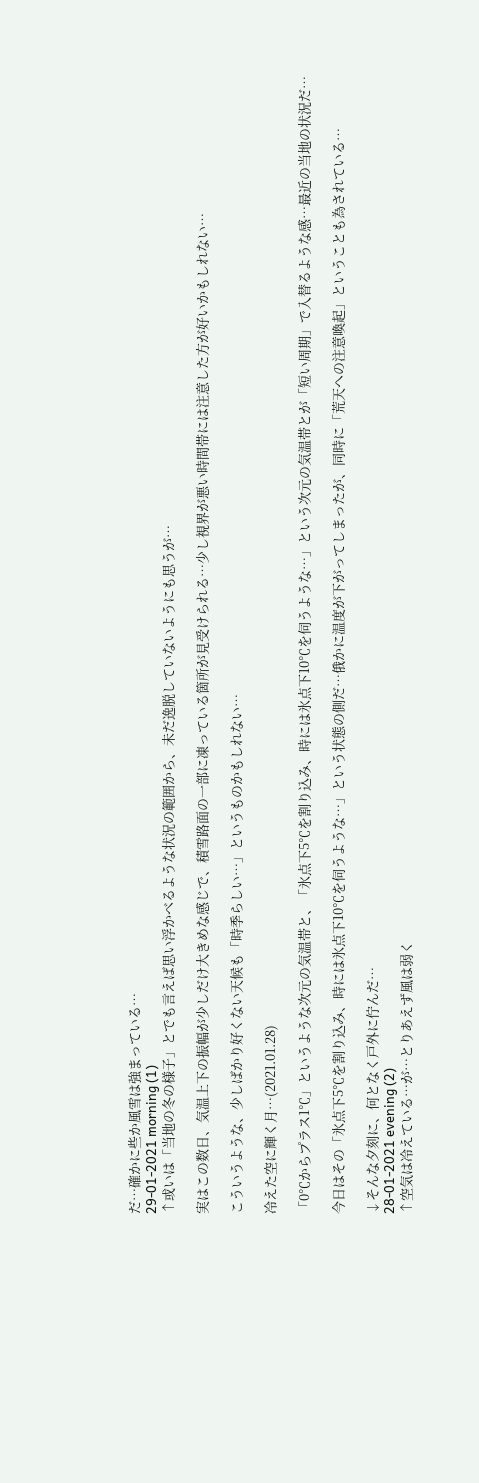だ…確かに些か風雪は強まっている…
29-01-2021 morning (1)
↑或いは「当地の冬の様子」とでも言えば思い浮かべるような状況の範囲から、未だ逸脱していないようにも思うが…

実はこの数日、気温上下の振幅が少しだけ大きめな感じで、積雪路面の一部に凍っている箇所が見受けられる…少し視界が悪い時間帯には注意した方が好いかもしれない…

こういうような、少しばかり好くない天候も「時季らしい…」というものかもしれない…

冷えた空に輝く月…(2021.01.28)

「0℃からプラス1℃」というような次元の気温帯と、「氷点下5℃を割り込み、時には氷点下10℃を伺うような…」という次元の気温帯とが「短い周期」で入替るような感…最近の当地の状況だ…

今日はその「氷点下5℃を割り込み、時には氷点下10℃を伺うような…」という状態の側だ…俄かに温度が下がってしまったが、同時に「荒天への注意喚起」ということも為されている…

↓そんな夕刻に、何となく戸外に佇んだ…
28-01-2021 evening (2)
↑空気は冷えている…が…とりあえず風は弱く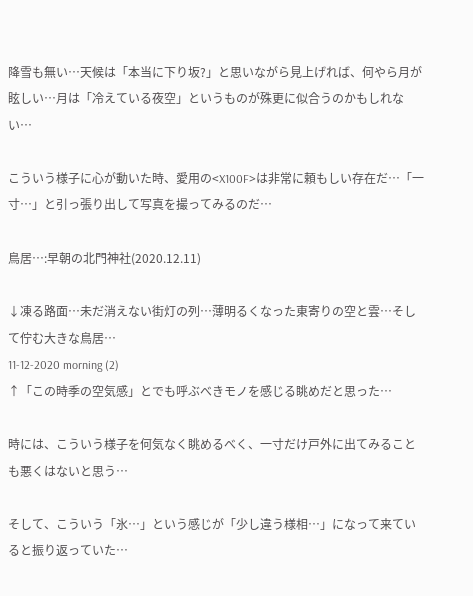降雪も無い…天候は「本当に下り坂?」と思いながら見上げれば、何やら月が眩しい…月は「冷えている夜空」というものが殊更に似合うのかもしれない…

こういう様子に心が動いた時、愛用の<X100F>は非常に頼もしい存在だ…「一寸…」と引っ張り出して写真を撮ってみるのだ…

鳥居…:早朝の北門神社(2020.12.11)

↓凍る路面…未だ消えない街灯の列…薄明るくなった東寄りの空と雲…そして佇む大きな鳥居…
11-12-2020 morning (2)
↑「この時季の空気感」とでも呼ぶべきモノを感じる眺めだと思った…

時には、こういう様子を何気なく眺めるべく、一寸だけ戸外に出てみることも悪くはないと思う…

そして、こういう「氷…」という感じが「少し違う様相…」になって来ていると振り返っていた…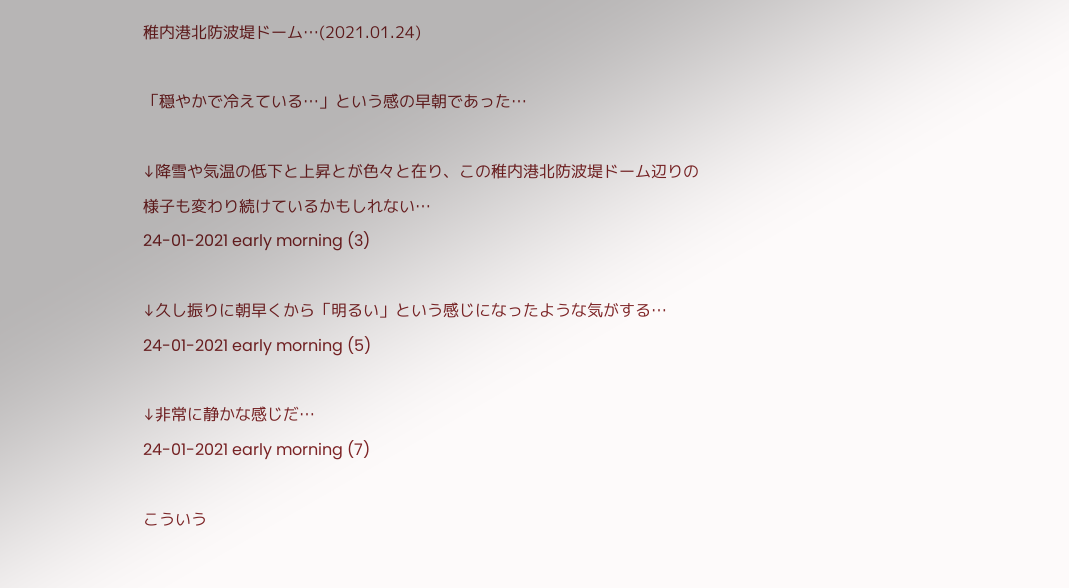稚内港北防波堤ドーム…(2021.01.24)

「穏やかで冷えている…」という感の早朝であった…

↓降雪や気温の低下と上昇とが色々と在り、この稚内港北防波堤ドーム辺りの様子も変わり続けているかもしれない…
24-01-2021 early morning (3)

↓久し振りに朝早くから「明るい」という感じになったような気がする…
24-01-2021 early morning (5)

↓非常に静かな感じだ…
24-01-2021 early morning (7)

こういう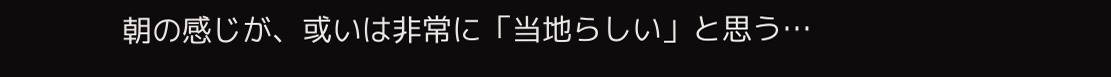朝の感じが、或いは非常に「当地らしい」と思う…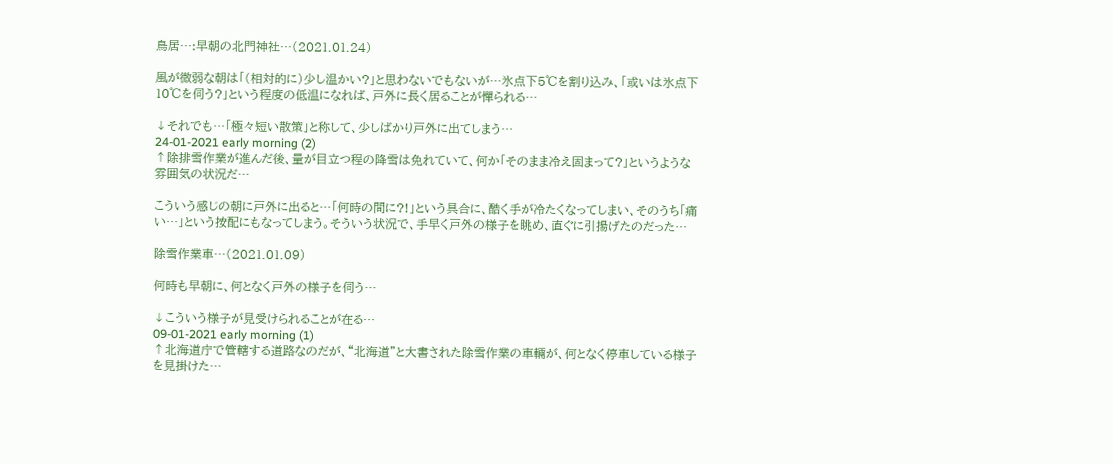鳥居…:早朝の北門神社…(2021.01.24)

風が微弱な朝は「(相対的に)少し温かい?」と思わないでもないが…氷点下5℃を割り込み、「或いは氷点下10℃を伺う?」という程度の低温になれば、戸外に長く居ることが憚られる…

↓それでも…「極々短い散策」と称して、少しばかり戸外に出てしまう…
24-01-2021 early morning (2)
↑除排雪作業が進んだ後、量が目立つ程の降雪は免れていて、何か「そのまま冷え固まって?」というような雰囲気の状況だ…

こういう感じの朝に戸外に出ると…「何時の間に?!」という具合に、酷く手が冷たくなってしまい、そのうち「痛い…」という按配にもなってしまう。そういう状況で、手早く戸外の様子を眺め、直ぐに引揚げたのだった…

除雪作業車…(2021.01.09)

何時も早朝に、何となく戸外の様子を伺う…

↓こういう様子が見受けられることが在る…
09-01-2021 early morning (1)
↑北海道庁で管轄する道路なのだが、“北海道”と大書された除雪作業の車輛が、何となく停車している様子を見掛けた…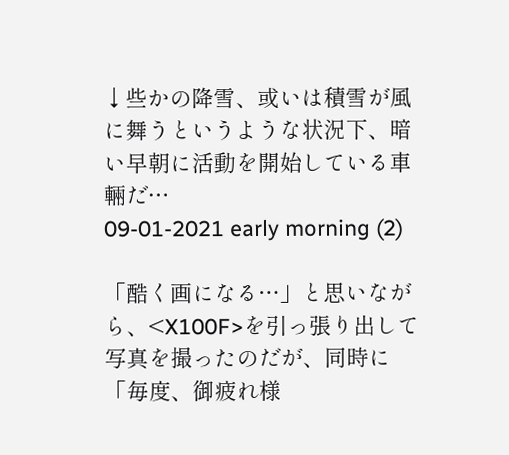↓些かの降雪、或いは積雪が風に舞うというような状況下、暗い早朝に活動を開始している車輛だ…
09-01-2021 early morning (2)

「酷く画になる…」と思いながら、<X100F>を引っ張り出して写真を撮ったのだが、同時に「毎度、御疲れ様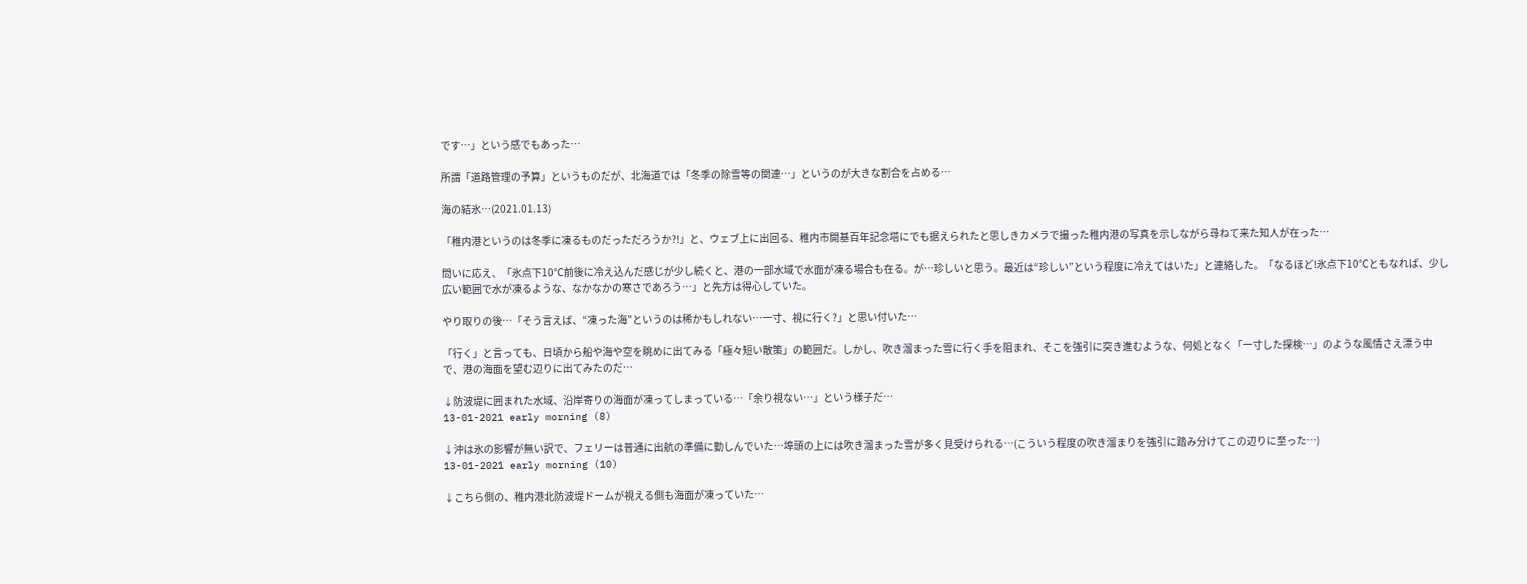です…」という感でもあった…

所謂「道路管理の予算」というものだが、北海道では「冬季の除雪等の関連…」というのが大きな割合を占める…

海の結氷…(2021.01.13)

「稚内港というのは冬季に凍るものだっただろうか?!」と、ウェブ上に出回る、稚内市開基百年記念塔にでも据えられたと思しきカメラで撮った稚内港の写真を示しながら尋ねて来た知人が在った…

問いに応え、「氷点下10℃前後に冷え込んだ感じが少し続くと、港の一部水域で水面が凍る場合も在る。が…珍しいと思う。最近は“珍しい”という程度に冷えてはいた」と連絡した。「なるほど!氷点下10℃ともなれば、少し広い範囲で水が凍るような、なかなかの寒さであろう…」と先方は得心していた。

やり取りの後…「そう言えば、“凍った海”というのは稀かもしれない…一寸、視に行く?」と思い付いた…

「行く」と言っても、日頃から船や海や空を眺めに出てみる「極々短い散策」の範囲だ。しかし、吹き溜まった雪に行く手を阻まれ、そこを強引に突き進むような、何処となく「一寸した探検…」のような風情さえ漂う中で、港の海面を望む辺りに出てみたのだ…

↓防波堤に囲まれた水域、沿岸寄りの海面が凍ってしまっている…「余り視ない…」という様子だ…
13-01-2021 early morning (8)

↓沖は氷の影響が無い訳で、フェリーは普通に出航の準備に勤しんでいた…埠頭の上には吹き溜まった雪が多く見受けられる…(こういう程度の吹き溜まりを強引に踏み分けてこの辺りに至った…)
13-01-2021 early morning (10)

↓こちら側の、稚内港北防波堤ドームが視える側も海面が凍っていた…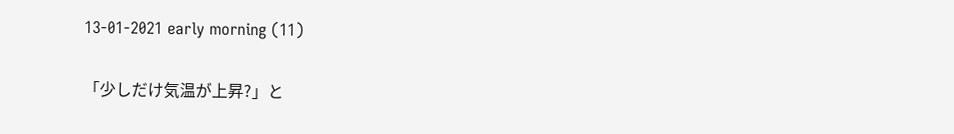13-01-2021 early morning (11)

「少しだけ気温が上昇?」と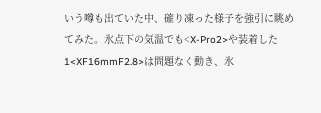いう噂も出ていた中、確り凍った様子を強引に眺めてみた。氷点下の気温でも<X-Pro2>や装着した1<XF16mmF2.8>は問題なく動き、氷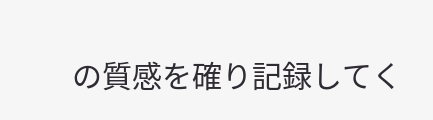の質感を確り記録してく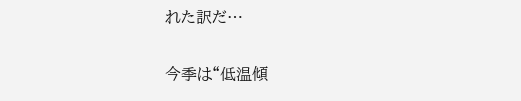れた訳だ…

今季は“低温傾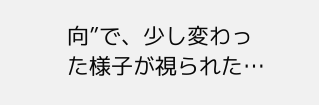向”で、少し変わった様子が視られた…